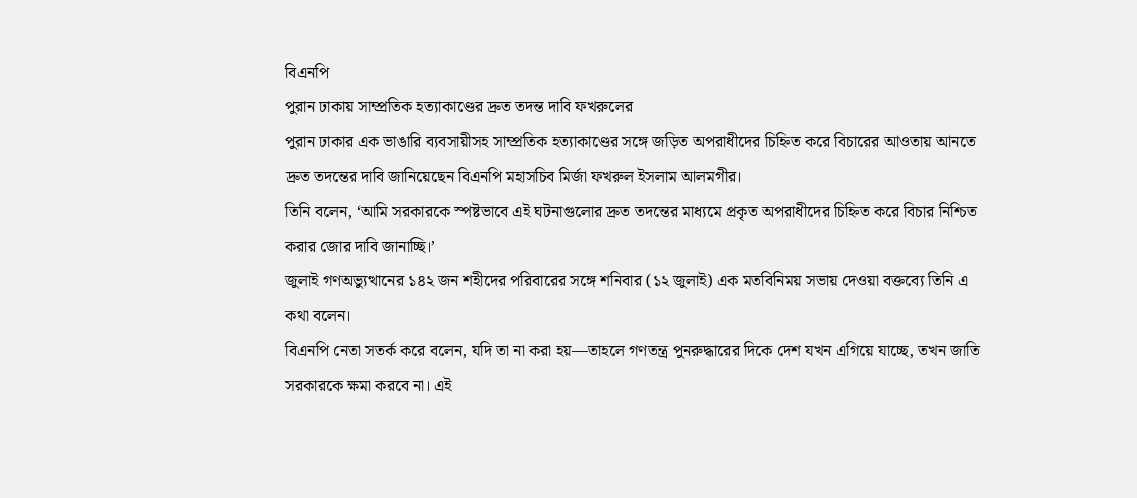বিএনপি
পুরান ঢাকায় সাম্প্রতিক হত্যাকাণ্ডের দ্রুত তদন্ত দাবি ফখরুলের
পুরান ঢাকার এক ভাঙারি ব্যবসায়ীসহ সাম্প্রতিক হত্যাকাণ্ডের সঙ্গে জড়িত অপরাধীদের চিহ্নিত করে বিচারের আওতায় আনতে দ্রুত তদন্তের দাবি জানিয়েছেন বিএনপি মহাসচিব মির্জা ফখরুল ইসলাম আলমগীর।
তিনি বলেন, ‘আমি সরকারকে স্পষ্টভাবে এই ঘটনাগুলোর দ্রুত তদন্তের মাধ্যমে প্রকৃত অপরাধীদের চিহ্নিত করে বিচার নিশ্চিত করার জোর দাবি জানাচ্ছি।’
জুলাই গণঅভ্যুত্থানের ১৪২ জন শহীদের পরিবারের সঙ্গে শনিবার (১২ জুলাই) এক মতবিনিময় সভায় দেওয়া বক্তব্যে তিনি এ কথা বলেন।
বিএনপি নেতা সতর্ক করে বলেন, যদি তা না করা হয়—তাহলে গণতন্ত্র পুনরুদ্ধারের দিকে দেশ যখন এগিয়ে যাচ্ছে, তখন জাতি সরকারকে ক্ষমা করবে না। এই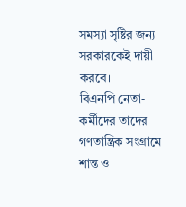সমস্যা সৃষ্টির জন্য সরকারকেই দায়ী করবে।
বিএনপি নেতা-কর্মীদের তাদের গণতান্ত্রিক সংগ্রামে শান্ত ও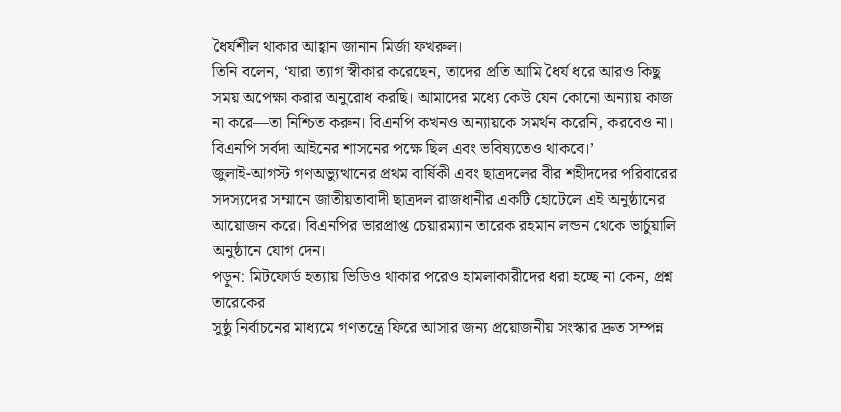ধৈর্যশীল থাকার আহ্বান জানান মির্জা ফখরুল।
তিনি বলেন, ‘যারা ত্যাগ স্বীকার করেছেন, তাদের প্রতি আমি ধৈর্য ধরে আরও কিছু সময় অপেক্ষা করার অনুরোধ করছি। আমাদের মধ্যে কেউ যেন কোনো অন্যায় কাজ না করে—তা নিশ্চিত করুন। বিএনপি কখনও অন্যায়কে সমর্থন করেনি, করবেও না। বিএনপি সর্বদা আইনের শাসনের পক্ষে ছিল এবং ভবিষ্যতেও থাকবে।’
জুলাই-আগস্ট গণঅভ্যুত্থানের প্রথম বার্ষিকী এবং ছাত্রদলের বীর শহীদদের পরিবারের সদস্যদের সম্মানে জাতীয়তাবাদী ছাত্রদল রাজধানীর একটি হোটেলে এই অনুষ্ঠানের আয়োজন করে। বিএনপির ভারপ্রাপ্ত চেয়ারম্যান তারেক রহমান লন্ডন থেকে ভার্চুয়ালি অনুষ্ঠানে যোগ দেন।
পড়ুন: মিটফোর্ড হত্যায় ভিডিও থাকার পরেও হামলাকারীদের ধরা হচ্ছে না কেন, প্রশ্ন তারেকের
সুষ্ঠু নির্বাচনের মাধ্যমে গণতন্ত্রে ফিরে আসার জন্য প্রয়োজনীয় সংস্কার দ্রুত সম্পন্ন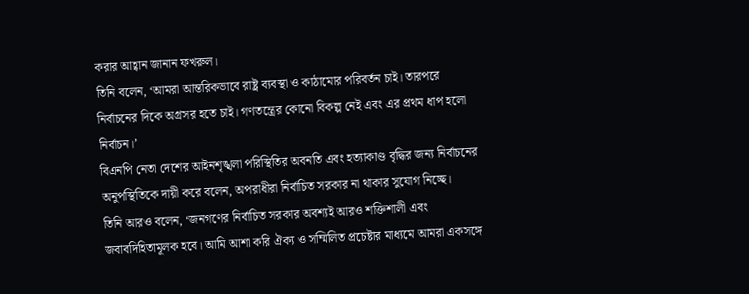করার আহ্বান জানান ফখরুল।
তিনি বলেন, ‘আমরা আন্তরিকভাবে রাষ্ট্র ব্যবস্থা ও কাঠামোর পরিবর্তন চাই। তারপরে নির্বাচনের দিকে অগ্রসর হতে চাই। গণতন্ত্রের কোনো বিকল্প নেই এবং এর প্রথম ধাপ হলো নির্বাচন।’
বিএনপি নেতা দেশের আইনশৃঙ্খলা পরিস্থিতির অবনতি এবং হত্যাকাণ্ড বৃদ্ধির জন্য নির্বাচনের অনুপস্থিতিকে দায়ী করে বলেন, অপরাধীরা নির্বাচিত সরকার না থাকার সুযোগ নিচ্ছে।
তিনি আরও বলেন, ‘জনগণের নির্বাচিত সরকার অবশ্যই আরও শক্তিশালী এবং জবাবদিহিতামূলক হবে। আমি আশা করি ঐক্য ও সম্মিলিত প্রচেষ্টার মাধ্যমে আমরা একসঙ্গে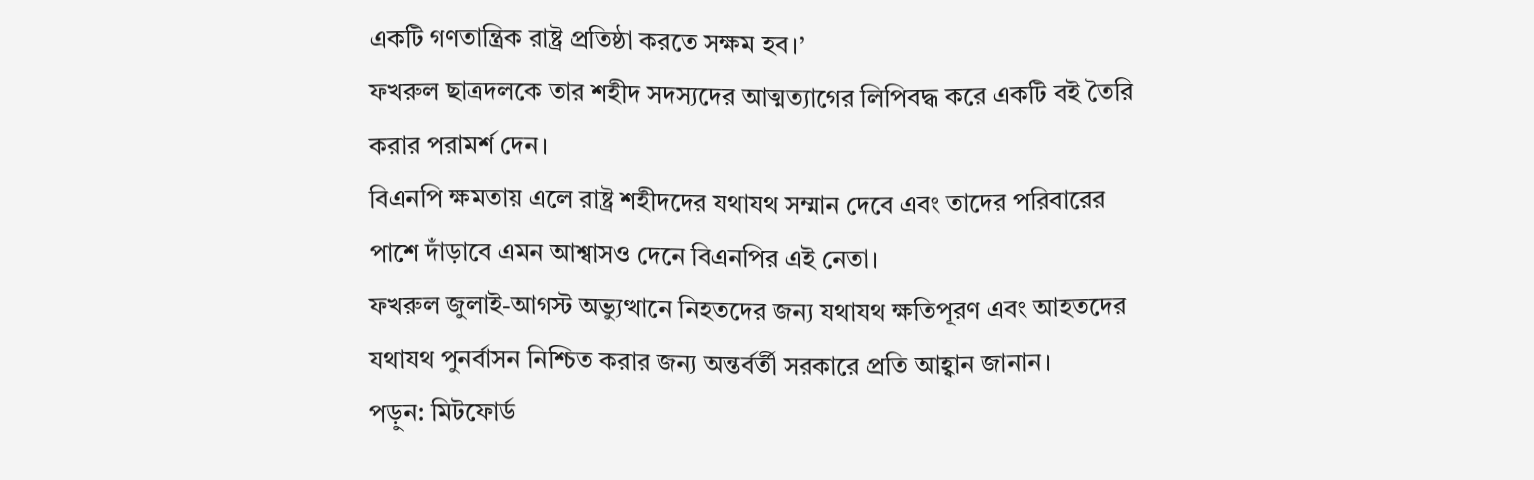একটি গণতান্ত্রিক রাষ্ট্র প্রতিষ্ঠা করতে সক্ষম হব।’
ফখরুল ছাত্রদলকে তার শহীদ সদস্যদের আত্মত্যাগের লিপিবদ্ধ করে একটি বই তৈরি করার পরামর্শ দেন।
বিএনপি ক্ষমতায় এলে রাষ্ট্র শহীদদের যথাযথ সম্মান দেবে এবং তাদের পরিবারের পাশে দাঁড়াবে এমন আশ্বাসও দেনে বিএনপির এই নেতা।
ফখরুল জুলাই-আগস্ট অভ্যুত্থানে নিহতদের জন্য যথাযথ ক্ষতিপূরণ এবং আহতদের যথাযথ পুনর্বাসন নিশ্চিত করার জন্য অন্তর্বর্তী সরকারে প্রতি আহ্বান জানান।
পড়ুন: মিটফোর্ড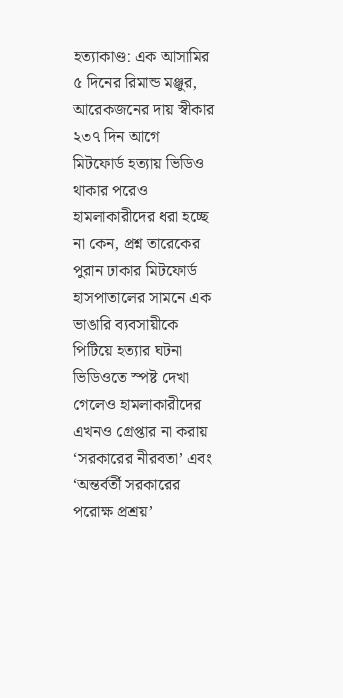হত্যাকাণ্ড: এক আসামির ৫ দিনের রিমান্ড মঞ্জুর, আরেকজনের দায় স্বীকার
২৩৭ দিন আগে
মিটফোর্ড হত্যায় ভিডিও থাকার পরেও হামলাকারীদের ধরা হচ্ছে না কেন, প্রশ্ন তারেকের
পুরান ঢাকার মিটফোর্ড হাসপাতালের সামনে এক ভাঙারি ব্যবসায়ীকে পিটিয়ে হত্যার ঘটনা ভিডিওতে স্পষ্ট দেখা গেলেও হামলাকারীদের এখনও গ্রেপ্তার না করায় ‘সরকারের নীরবতা’ এবং ‘অন্তর্বর্তী সরকারের পরোক্ষ প্রশ্রয়’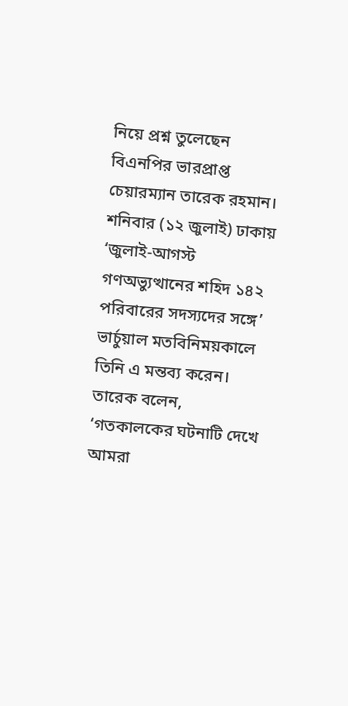নিয়ে প্রশ্ন তুলেছেন বিএনপির ভারপ্রাপ্ত চেয়ারম্যান তারেক রহমান।
শনিবার (১২ জুলাই) ঢাকায় ‘জুলাই-আগস্ট গণঅভ্যুত্থানের শহিদ ১৪২ পরিবারের সদস্যদের সঙ্গে’ ভার্চুয়াল মতবিনিময়কালে তিনি এ মন্তব্য করেন।
তারেক বলেন, ‘গতকালকের ঘটনাটি দেখে আমরা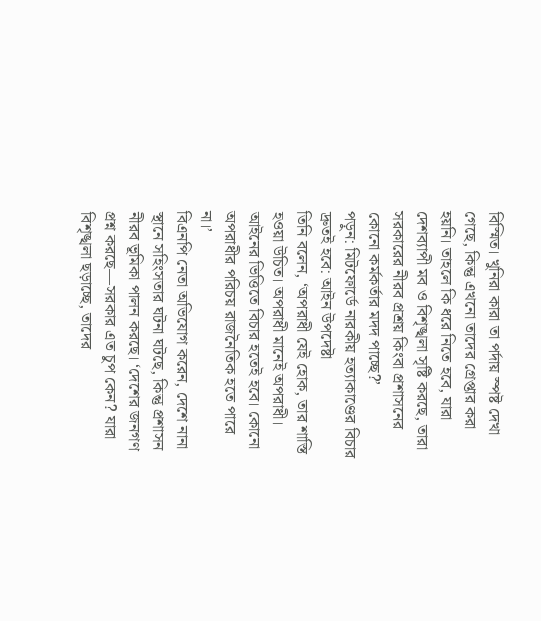বিস্মিত। খুনিরা কারা তা পর্দায় স্পষ্ট দেখা গেছে, কিন্তু এখনো তাদের গ্রেপ্তার করা হয়নি। তাহলে কি ধরে নিতে হবে, যারা দেশব্যাপী মব ও বিশৃঙ্খলা সৃষ্টি করছে, তারা সরকারের নীরব প্রশ্রয় কিংবা প্রশাসনের কোনো কর্মকর্তার মদদ পাচ্ছে?’
পড়ুন: মিটফোর্ডে নারকীয় হত্যাকাণ্ডের বিচার দ্রুতই হবে: আইন উপদেষ্টা
তিনি বলেন, ‘অপরাধী যেই হোক, তার শাস্তি হওয়া উচিত। অপরাধী মানেই অপরাধী। আইনের ভিত্তিতে বিচার হতেই হবে। কোনো অপরাধীর পরিচয় রাজনৈতিক হতে পারে না।’
বিএনপি নেতা অভিযোগ করেন, দেশে নানা স্থানে সহিংসতার ঘটনা ঘটছে, কিন্তু প্রশাসন নীরব ভূমিকা পালন করছে। ‘দেশের জনগণ প্রশ্ন করছে—সরকার এত চুপ কেন? যারা বিশৃঙ্খলা ছড়াচ্ছে, তাদের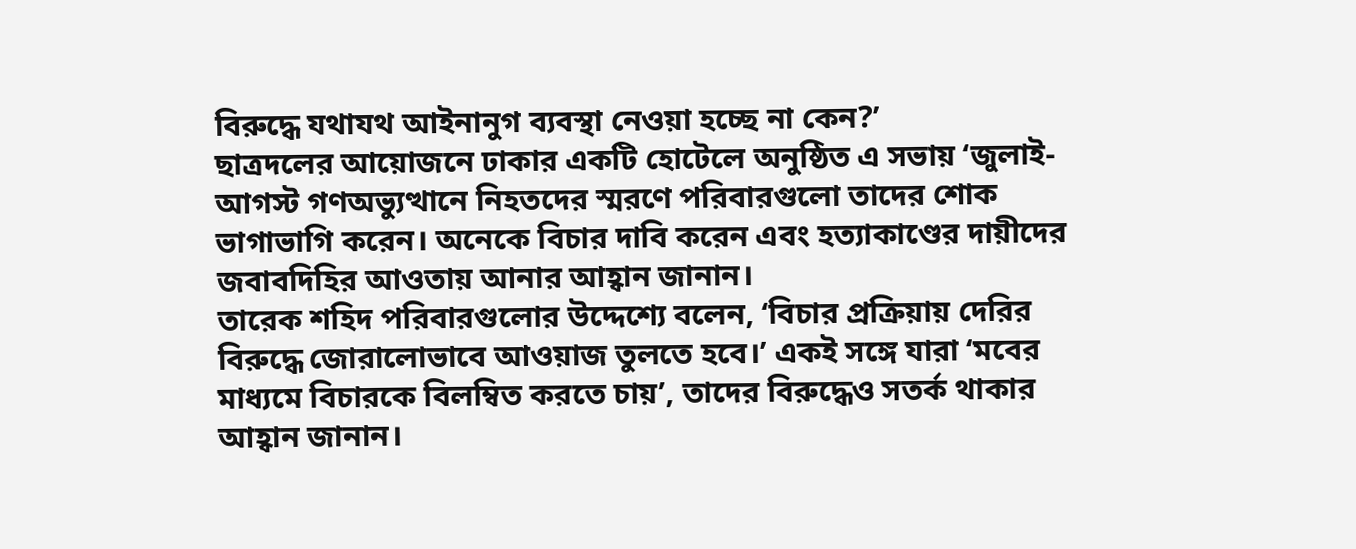বিরুদ্ধে যথাযথ আইনানুগ ব্যবস্থা নেওয়া হচ্ছে না কেন?’
ছাত্রদলের আয়োজনে ঢাকার একটি হোটেলে অনুষ্ঠিত এ সভায় ‘জুলাই-আগস্ট গণঅভ্যুত্থানে নিহতদের স্মরণে পরিবারগুলো তাদের শোক ভাগাভাগি করেন। অনেকে বিচার দাবি করেন এবং হত্যাকাণ্ডের দায়ীদের জবাবদিহির আওতায় আনার আহ্বান জানান।
তারেক শহিদ পরিবারগুলোর উদ্দেশ্যে বলেন, ‘বিচার প্রক্রিয়ায় দেরির বিরুদ্ধে জোরালোভাবে আওয়াজ তুলতে হবে।’ একই সঙ্গে যারা ‘মবের মাধ্যমে বিচারকে বিলম্বিত করতে চায়’, তাদের বিরুদ্ধেও সতর্ক থাকার আহ্বান জানান।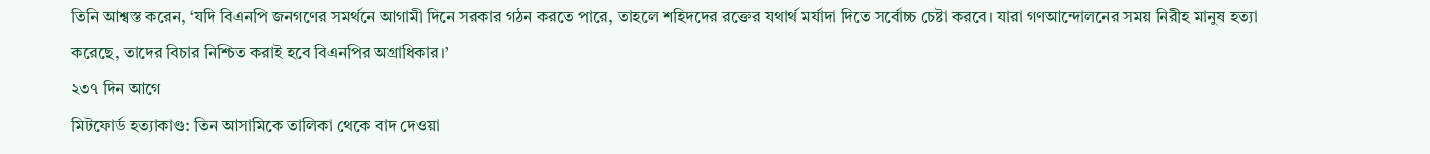তিনি আশ্বস্ত করেন, ‘যদি বিএনপি জনগণের সমর্থনে আগামী দিনে সরকার গঠন করতে পারে, তাহলে শহিদদের রক্তের যথার্থ মর্যাদা দিতে সর্বোচ্চ চেষ্টা করবে। যারা গণআন্দোলনের সময় নিরীহ মানুষ হত্যা করেছে, তাদের বিচার নিশ্চিত করাই হবে বিএনপির অগ্রাধিকার।’
২৩৭ দিন আগে
মিটফোর্ড হত্যাকাণ্ড: তিন আসামিকে তালিকা থেকে বাদ দেওয়া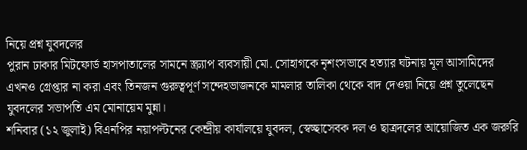নিয়ে প্রশ্ন যুবদলের
পুরান ঢাকার মিটফোর্ড হাসপাতালের সামনে স্ক্র্যাপ ব্যবসায়ী মো. সোহাগকে নৃশংসভাবে হত্যার ঘটনায় মূল আসামিদের এখনও গ্রেপ্তার না করা এবং তিনজন গুরুত্বপূর্ণ সন্দেহভাজনকে মামলার তালিকা থেকে বাদ দেওয়া নিয়ে প্রশ্ন তুলেছেন যুবদলের সভাপতি এম মোনায়েম মুন্না।
শনিবার (১২ জুলাই) বিএনপির নয়াপল্টনের কেন্দ্রীয় কার্যালয়ে যুবদল, স্বেচ্ছাসেবক দল ও ছাত্রদলের আয়োজিত এক জরুরি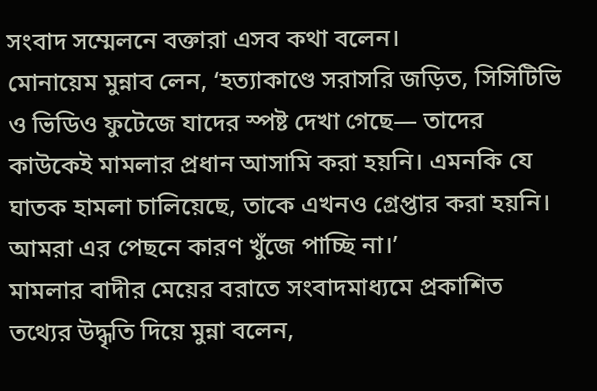সংবাদ সম্মেলনে বক্তারা এসব কথা বলেন।
মোনায়েম মুন্নাব লেন, ‘হত্যাকাণ্ডে সরাসরি জড়িত, সিসিটিভি ও ভিডিও ফুটেজে যাদের স্পষ্ট দেখা গেছে— তাদের কাউকেই মামলার প্রধান আসামি করা হয়নি। এমনকি যে ঘাতক হামলা চালিয়েছে, তাকে এখনও গ্রেপ্তার করা হয়নি। আমরা এর পেছনে কারণ খুঁজে পাচ্ছি না।’
মামলার বাদীর মেয়ের বরাতে সংবাদমাধ্যমে প্রকাশিত তথ্যের উদ্ধৃতি দিয়ে মুন্না বলেন,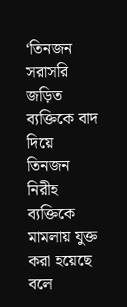‘তিনজন সরাসরি জড়িত ব্যক্তিকে বাদ দিয়ে তিনজন নিরীহ ব্যক্তিকে মামলায় যুক্ত করা হয়েছে বলে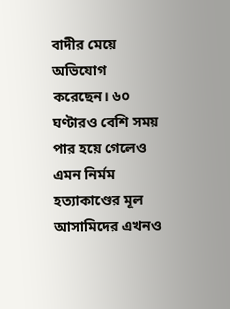বাদীর মেয়ে অভিযোগ করেছেন। ৬০ ঘণ্টারও বেশি সময় পার হয়ে গেলেও এমন নির্মম হত্যাকাণ্ডের মূল আসামিদের এখনও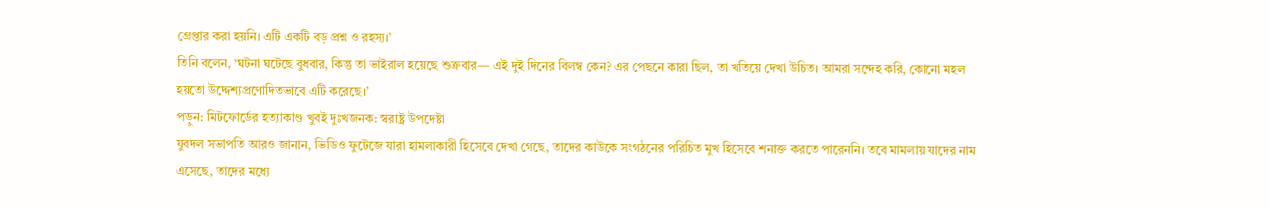গ্রেপ্তার করা হয়নি। এটি একটি বড় প্রশ্ন ও রহস্য।’
তিনি বলেন, ‘ঘটনা ঘটেছে বুধবার, কিন্তু তা ভাইরাল হয়েছে শুক্রবার— এই দুই দিনের বিলম্ব কেন? এর পেছনে কারা ছিল, তা খতিয়ে দেখা উচিত। আমরা সন্দেহ করি, কোনো মহল হয়তো উদ্দেশ্যপ্রণোদিতভাবে এটি করেছে।’
পড়ুন: মিটফোর্ডের হত্যাকাণ্ড খুবই দুঃখজনক: স্বরাষ্ট্র উপদেষ্টা
যুবদল সভাপতি আরও জানান, ভিডিও ফুটেজে যারা হামলাকারী হিসেবে দেখা গেছে, তাদের কাউকে সংগঠনের পরিচিত মুখ হিসেবে শনাক্ত করতে পারেননি। তবে মামলায় যাদের নাম এসেছে, তাদের মধ্যে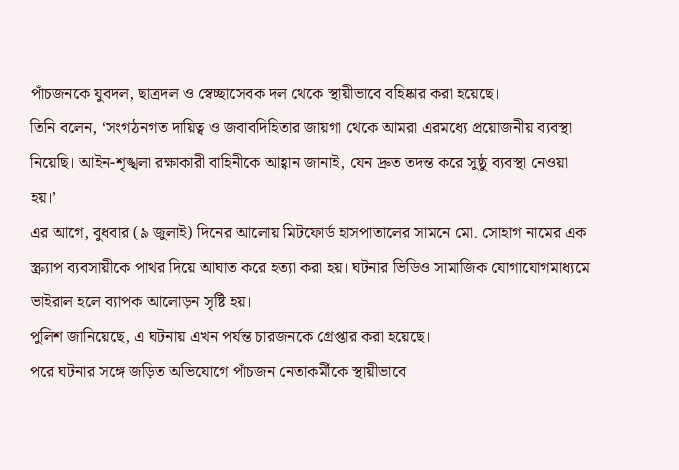পাঁচজনকে যুবদল, ছাত্রদল ও স্বেচ্ছাসেবক দল থেকে স্থায়ীভাবে বহিষ্কার করা হয়েছে।
তিনি বলেন, ‘সংগঠনগত দায়িত্ব ও জবাবদিহিতার জায়গা থেকে আমরা এরমধ্যে প্রয়োজনীয় ব্যবস্থা নিয়েছি। আইন-শৃঙ্খলা রক্ষাকারী বাহিনীকে আহ্বান জানাই, যেন দ্রুত তদন্ত করে সুষ্ঠু ব্যবস্থা নেওয়া হয়।’
এর আগে, বুধবার (৯ জুলাই) দিনের আলোয় মিটফোর্ড হাসপাতালের সামনে মো. সোহাগ নামের এক স্ক্র্যাপ ব্যবসায়ীকে পাথর দিয়ে আঘাত করে হত্যা করা হয়। ঘটনার ভিডিও সামাজিক যোগাযোগমাধ্যমে ভাইরাল হলে ব্যাপক আলোড়ন সৃষ্টি হয়।
পুলিশ জানিয়েছে, এ ঘটনায় এখন পর্যন্ত চারজনকে গ্রেপ্তার করা হয়েছে।
পরে ঘটনার সঙ্গে জড়িত অভিযোগে পাঁচজন নেতাকর্মীকে স্থায়ীভাবে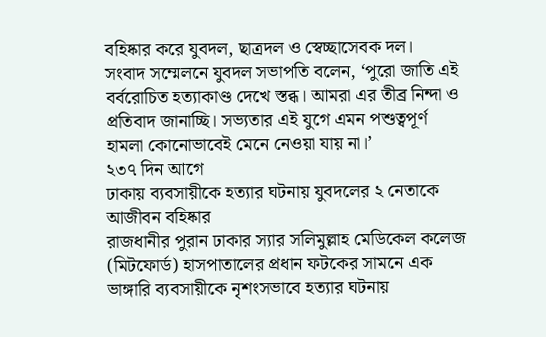বহিষ্কার করে যুবদল, ছাত্রদল ও স্বেচ্ছাসেবক দল।
সংবাদ সম্মেলনে যুবদল সভাপতি বলেন, ‘পুরো জাতি এই বর্বরোচিত হত্যাকাণ্ড দেখে স্তব্ধ। আমরা এর তীব্র নিন্দা ও প্রতিবাদ জানাচ্ছি। সভ্যতার এই যুগে এমন পশুত্বপূর্ণ হামলা কোনোভাবেই মেনে নেওয়া যায় না।’
২৩৭ দিন আগে
ঢাকায় ব্যবসায়ীকে হত্যার ঘটনায় যুবদলের ২ নেতাকে আজীবন বহিষ্কার
রাজধানীর পুরান ঢাকার স্যার সলিমুল্লাহ মেডিকেল কলেজ (মিটফোর্ড) হাসপাতালের প্রধান ফটকের সামনে এক ভাঙ্গারি ব্যবসায়ীকে নৃশংসভাবে হত্যার ঘটনায়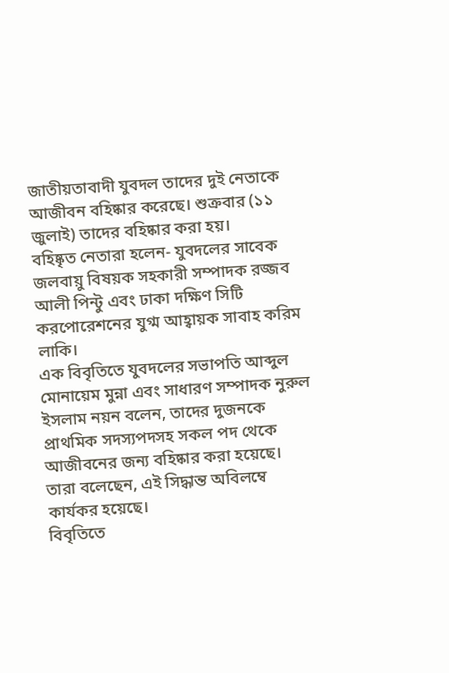জাতীয়তাবাদী যুবদল তাদের দুই নেতাকে আজীবন বহিষ্কার করেছে। শুক্রবার (১১ জুলাই) তাদের বহিষ্কার করা হয়।
বহিষ্কৃত নেতারা হলেন- যুবদলের সাবেক জলবায়ু বিষয়ক সহকারী সম্পাদক রজ্জব আলী পিন্টু এবং ঢাকা দক্ষিণ সিটি করপোরেশনের যুগ্ম আহ্বায়ক সাবাহ করিম লাকি।
এক বিবৃতিতে যুবদলের সভাপতি আব্দুল মোনায়েম মুন্না এবং সাধারণ সম্পাদক নুরুল ইসলাম নয়ন বলেন, তাদের দুজনকে প্রাথমিক সদস্যপদসহ সকল পদ থেকে আজীবনের জন্য বহিষ্কার করা হয়েছে।
তারা বলেছেন, এই সিদ্ধান্ত অবিলম্বে কার্যকর হয়েছে।
বিবৃতিতে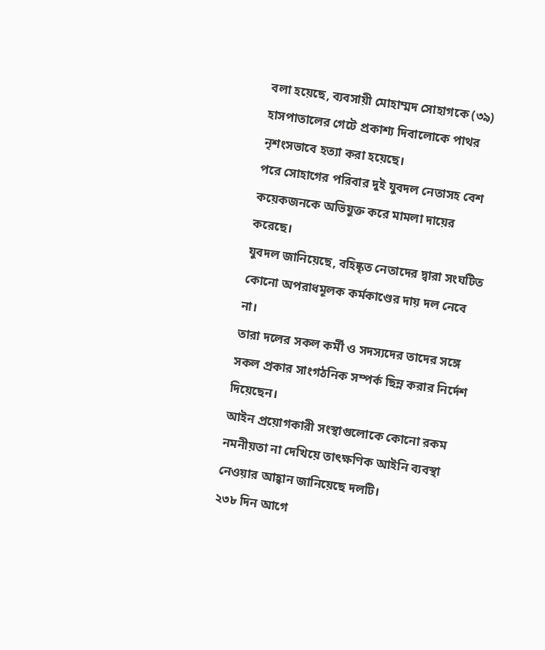বলা হয়েছে, ব্যবসায়ী মোহাম্মদ সোহাগকে (৩৯) হাসপাতালের গেটে প্রকাশ্য দিবালোকে পাথর নৃশংসভাবে হত্যা করা হয়েছে।
পরে সোহাগের পরিবার দুই যুবদল নেতাসহ বেশ কয়েকজনকে অভিযুক্ত করে মামলা দায়ের করেছে।
যুবদল জানিয়েছে, বহিষ্কৃত নেতাদের দ্বারা সংঘটিত কোনো অপরাধমূলক কর্মকাণ্ডের দায় দল নেবে না।
তারা দলের সকল কর্মী ও সদস্যদের তাদের সঙ্গে সকল প্রকার সাংগঠনিক সম্পর্ক ছিন্ন করার নির্দেশ দিয়েছেন।
আইন প্রয়োগকারী সংস্থাগুলোকে কোনো রকম নমনীয়তা না দেখিয়ে তাৎক্ষণিক আইনি ব্যবস্থা নেওয়ার আহ্বান জানিয়েছে দলটি।
২৩৮ দিন আগে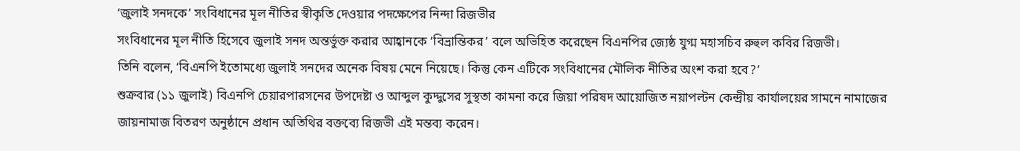‘জুলাই সনদকে’ সংবিধানের মূল নীতির স্বীকৃতি দেওয়ার পদক্ষেপের নিন্দা রিজভীর
সংবিধানের মূল নীতি হিসেবে জুলাই সনদ অন্তর্ভুক্ত করার আহ্বানকে ‘বিভ্রান্তিকর’ বলে অভিহিত করেছেন বিএনপির জ্যেষ্ঠ যুগ্ম মহাসচিব রুহুল কবির রিজভী।
তিনি বলেন, ‘বিএনপি ইতোমধ্যে জুলাই সনদের অনেক বিষয় মেনে নিয়েছে। কিন্তু কেন এটিকে সংবিধানের মৌলিক নীতির অংশ করা হবে?’
শুক্রবার (১১ জুলাই) বিএনপি চেয়ারপারসনের উপদেষ্টা ও আব্দুল কুদ্দুসের সুস্থতা কামনা করে জিয়া পরিষদ আয়োজিত নয়াপল্টন কেন্দ্রীয় কার্যালয়ের সামনে নামাজের জায়নামাজ বিতরণ অনুষ্ঠানে প্রধান অতিথির বক্তব্যে রিজভী এই মন্তব্য করেন।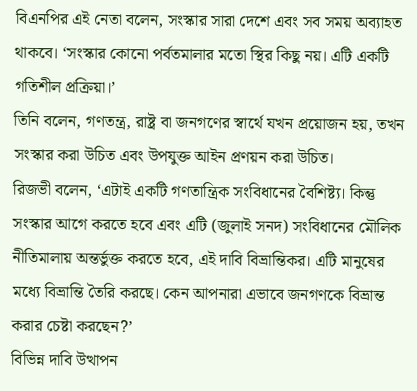বিএনপির এই নেতা বলেন, সংস্কার সারা দেশে এবং সব সময় অব্যাহত থাকবে। ‘সংস্কার কোনো পর্বতমালার মতো স্থির কিছু নয়। এটি একটি গতিশীল প্রক্রিয়া।’
তিনি বলেন, গণতন্ত্র, রাষ্ট্র বা জনগণের স্বার্থে যখন প্রয়োজন হয়, তখন সংস্কার করা উচিত এবং উপযুক্ত আইন প্রণয়ন করা উচিত।
রিজভী বলেন, ‘এটাই একটি গণতান্ত্রিক সংবিধানের বৈশিষ্ট্য। কিন্তু সংস্কার আগে করতে হবে এবং এটি (জুলাই সনদ) সংবিধানের মৌলিক নীতিমালায় অন্তর্ভুক্ত করতে হবে, এই দাবি বিভ্রান্তিকর। এটি মানুষের মধ্যে বিভ্রান্তি তৈরি করছে। কেন আপনারা এভাবে জনগণকে বিভ্রান্ত করার চেষ্টা করছেন?’
বিভিন্ন দাবি উত্থাপন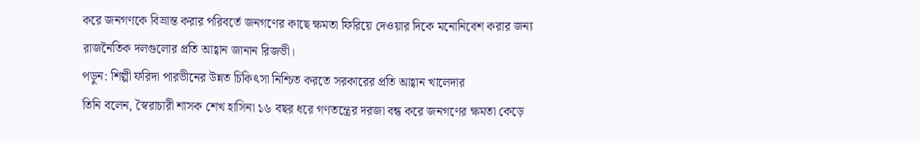করে জনগণকে বিভ্রান্ত করার পরিবর্তে জনগণের কাছে ক্ষমতা ফিরিয়ে দেওয়ার দিকে মনোনিবেশ করার জন্য রাজনৈতিক দলগুলোর প্রতি আহ্বান জানান রিজভী।
পড়ুন: শিল্পী ফরিদা পারভীনের উন্নত চিকিৎসা নিশ্চিত করতে সরকারের প্রতি আহ্বান খালেদার
তিনি বলেন, স্বৈরাচারী শাসক শেখ হাসিনা ১৬ বছর ধরে গণতন্ত্রের দরজা বন্ধ করে জনগণের ক্ষমতা কেড়ে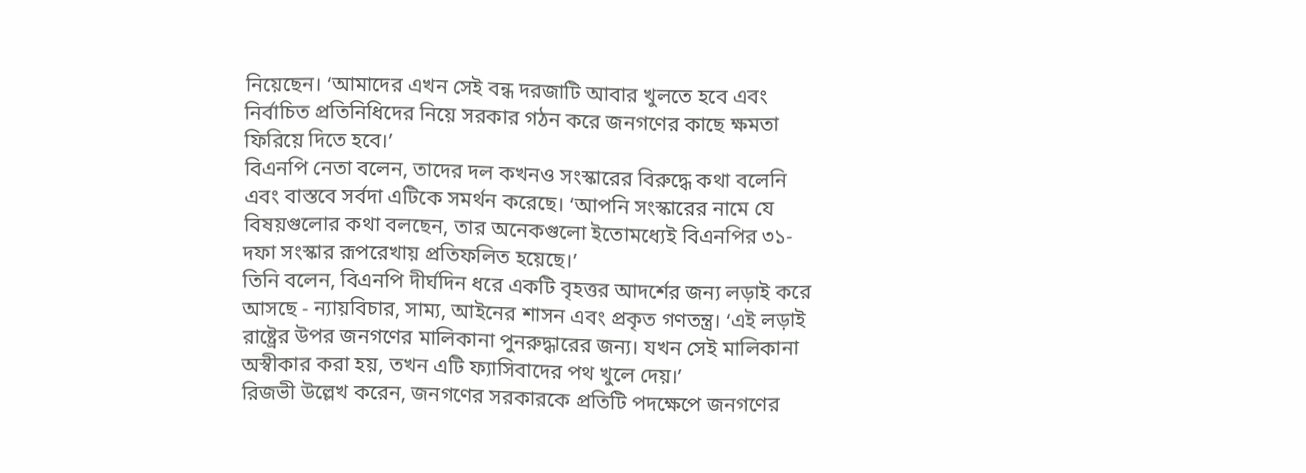নিয়েছেন। ‘আমাদের এখন সেই বন্ধ দরজাটি আবার খুলতে হবে এবং নির্বাচিত প্রতিনিধিদের নিয়ে সরকার গঠন করে জনগণের কাছে ক্ষমতা ফিরিয়ে দিতে হবে।’
বিএনপি নেতা বলেন, তাদের দল কখনও সংস্কারের বিরুদ্ধে কথা বলেনি এবং বাস্তবে সর্বদা এটিকে সমর্থন করেছে। ‘আপনি সংস্কারের নামে যে বিষয়গুলোর কথা বলছেন, তার অনেকগুলো ইতোমধ্যেই বিএনপির ৩১-দফা সংস্কার রূপরেখায় প্রতিফলিত হয়েছে।’
তিনি বলেন, বিএনপি দীর্ঘদিন ধরে একটি বৃহত্তর আদর্শের জন্য লড়াই করে আসছে - ন্যায়বিচার, সাম্য, আইনের শাসন এবং প্রকৃত গণতন্ত্র। ‘এই লড়াই রাষ্ট্রের উপর জনগণের মালিকানা পুনরুদ্ধারের জন্য। যখন সেই মালিকানা অস্বীকার করা হয়, তখন এটি ফ্যাসিবাদের পথ খুলে দেয়।’
রিজভী উল্লেখ করেন, জনগণের সরকারকে প্রতিটি পদক্ষেপে জনগণের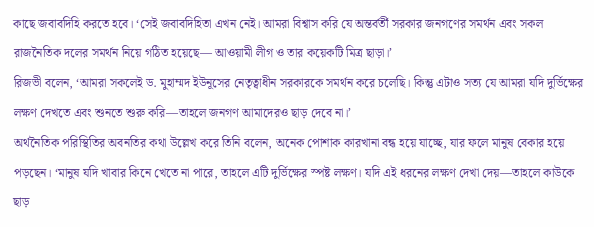কাছে জবাবদিহি করতে হবে। ‘সেই জবাবদিহিতা এখন নেই। আমরা বিশ্বাস করি যে অন্তর্বর্তী সরকার জনগণের সমর্থন এবং সকল রাজনৈতিক দলের সমর্থন নিয়ে গঠিত হয়েছে— আওয়ামী লীগ ও তার কয়েকটি মিত্র ছাড়া।’
রিজভী বলেন, ‘আমরা সকলেই ড. মুহাম্মদ ইউনূসের নেতৃত্বাধীন সরকারকে সমর্থন করে চলেছি। কিন্তু এটাও সত্য যে আমরা যদি দুর্ভিক্ষের লক্ষণ দেখতে এবং শুনতে শুরু করি—তাহলে জনগণ আমাদেরও ছাড় দেবে না।’
অর্থনৈতিক পরিস্থিতির অবনতির কথা উল্লেখ করে তিনি বলেন, অনেক পোশাক কারখানা বন্ধ হয়ে যাচ্ছে, যার ফলে মানুষ বেকার হয়ে পড়ছেন। ‘মানুষ যদি খাবার কিনে খেতে না পারে, তাহলে এটি দুর্ভিক্ষের স্পষ্ট লক্ষণ। যদি এই ধরনের লক্ষণ দেখা দেয়—তাহলে কাউকে ছাড়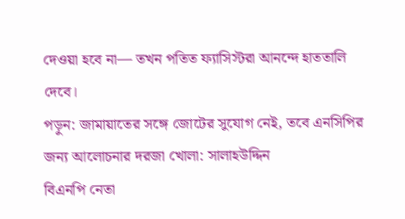দেওয়া হবে না— তখন পতিত ফ্যাসিস্টরা আনন্দে হাততালি দেবে।
পড়ুন: জামায়াতের সঙ্গে জোটের সুযোগ নেই, তবে এনসিপির জন্য আলোচনার দরজা খোলা: সালাহউদ্দিন
বিএনপি নেতা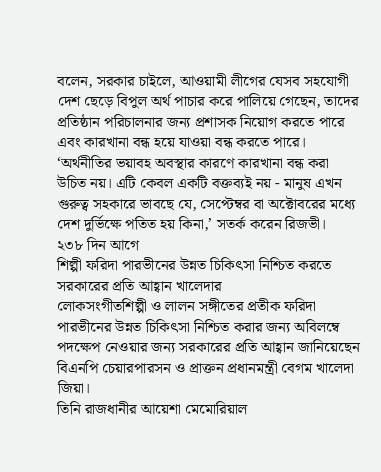বলেন, সরকার চাইলে, আওয়ামী লীগের যেসব সহযোগী দেশ ছেড়ে বিপুল অর্থ পাচার করে পালিয়ে গেছেন, তাদের প্রতিষ্ঠান পরিচালনার জন্য প্রশাসক নিয়োগ করতে পারে এবং কারখানা বন্ধ হয়ে যাওয়া বন্ধ করতে পারে।
‘অর্থনীতির ভয়াবহ অবস্থার কারণে কারখানা বন্ধ করা উচিত নয়। এটি কেবল একটি বক্তব্যই নয় - মানুষ এখন গুরুত্ব সহকারে ভাবছে যে, সেপ্টেম্বর বা অক্টোবরের মধ্যে দেশ দুর্ভিক্ষে পতিত হয় কিনা,’ সতর্ক করেন রিজভী।
২৩৮ দিন আগে
শিল্পী ফরিদা পারভীনের উন্নত চিকিৎসা নিশ্চিত করতে সরকারের প্রতি আহ্বান খালেদার
লোকসংগীতশিল্পী ও লালন সঙ্গীতের প্রতীক ফরিদা পারভীনের উন্নত চিকিৎসা নিশ্চিত করার জন্য অবিলম্বে পদক্ষেপ নেওয়ার জন্য সরকারের প্রতি আহ্বান জানিয়েছেন বিএনপি চেয়ারপারসন ও প্রাক্তন প্রধানমন্ত্রী বেগম খালেদা জিয়া।
তিনি রাজধানীর আয়েশা মেমোরিয়াল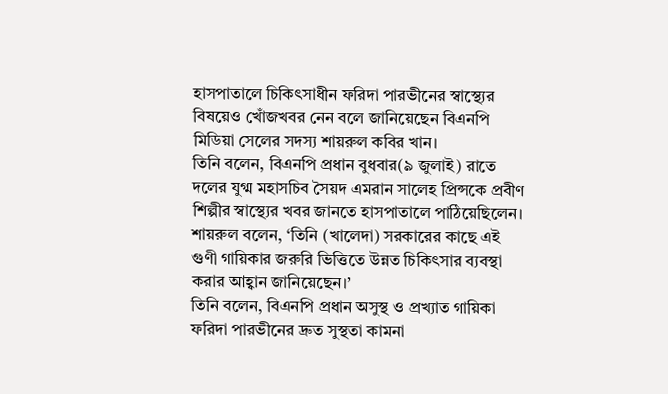হাসপাতালে চিকিৎসাধীন ফরিদা পারভীনের স্বাস্থ্যের বিষয়েও খোঁজখবর নেন বলে জানিয়েছেন বিএনপি মিডিয়া সেলের সদস্য শায়রুল কবির খান।
তিনি বলেন, বিএনপি প্রধান বুধবার(৯ জুলাই) রাতে দলের যুগ্ম মহাসচিব সৈয়দ এমরান সালেহ প্রিন্সকে প্রবীণ শিল্পীর স্বাস্থ্যের খবর জানতে হাসপাতালে পাঠিয়েছিলেন।
শায়রুল বলেন, ‘তিনি (খালেদা) সরকারের কাছে এই গুণী গায়িকার জরুরি ভিত্তিতে উন্নত চিকিৎসার ব্যবস্থা করার আহ্বান জানিয়েছেন।’
তিনি বলেন, বিএনপি প্রধান অসুস্থ ও প্রখ্যাত গায়িকা ফরিদা পারভীনের দ্রুত সুস্থতা কামনা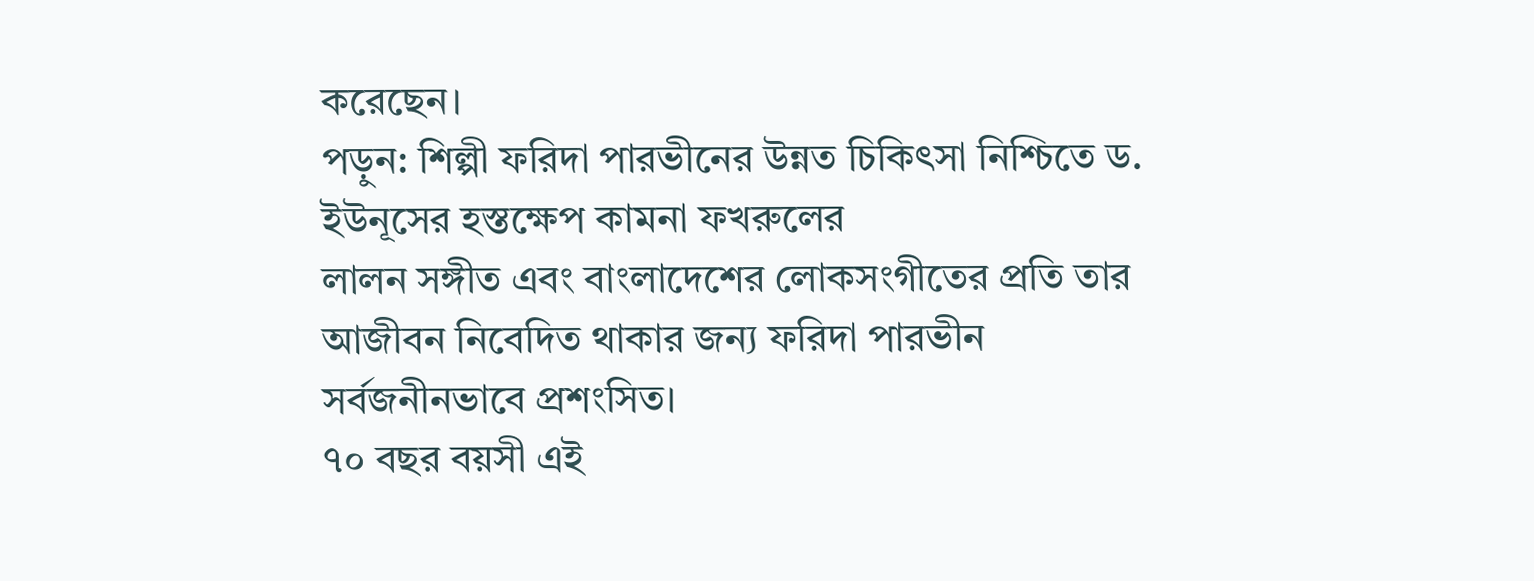করেছেন।
পড়ুন: শিল্পী ফরিদা পারভীনের উন্নত চিকিৎসা নিশ্চিতে ড. ইউনূসের হস্তক্ষেপ কামনা ফখরুলের
লালন সঙ্গীত এবং বাংলাদেশের লোকসংগীতের প্রতি তার আজীবন নিবেদিত থাকার জন্য ফরিদা পারভীন সর্বজনীনভাবে প্রশংসিত।
৭০ বছর বয়সী এই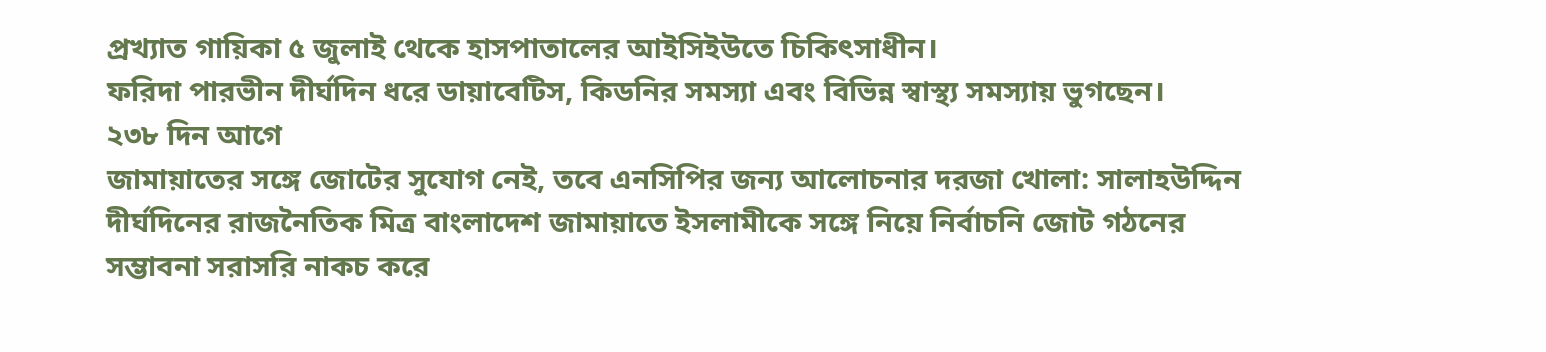প্রখ্যাত গায়িকা ৫ জুলাই থেকে হাসপাতালের আইসিইউতে চিকিৎসাধীন।
ফরিদা পারভীন দীর্ঘদিন ধরে ডায়াবেটিস, কিডনির সমস্যা এবং বিভিন্ন স্বাস্থ্য সমস্যায় ভুগছেন।
২৩৮ দিন আগে
জামায়াতের সঙ্গে জোটের সুযোগ নেই, তবে এনসিপির জন্য আলোচনার দরজা খোলা: সালাহউদ্দিন
দীর্ঘদিনের রাজনৈতিক মিত্র বাংলাদেশ জামায়াতে ইসলামীকে সঙ্গে নিয়ে নির্বাচনি জোট গঠনের সম্ভাবনা সরাসরি নাকচ করে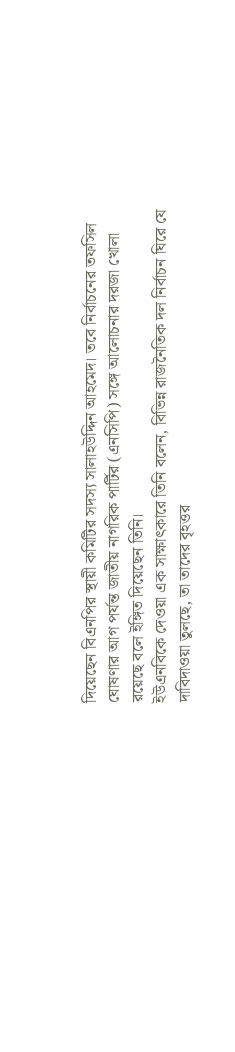দিয়েছেন বিএনপির স্থায়ী কমিটির সদস্য সালাহউদ্দিন আহমেদ। তবে নির্বাচনের তফসিল ঘোষণার আগ পর্যন্ত জাতীয় নাগরিক পার্টির (এনসিপি) সঙ্গে আলোচনার দরজা খোলা রয়েছে বলে ইঙ্গিত দিয়েছেন তিনি।
ইউএনবিকে দেওয়া এক সাক্ষাৎকারে তিনি বলেন, বিভিন্ন রাজনৈতিক দল নির্বাচন ঘিরে যে দাবিদাওয়া তুলছে, তা তাদের বৃহত্তর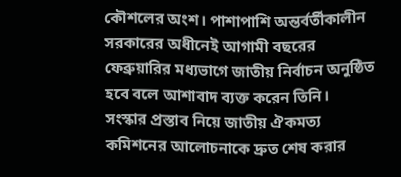কৌশলের অংশ। পাশাপাশি অন্তর্বর্তীকালীন সরকারের অধীনেই আগামী বছরের ফেব্রুয়ারির মধ্যভাগে জাতীয় নির্বাচন অনুষ্ঠিত হবে বলে আশাবাদ ব্যক্ত করেন তিনি।
সংস্কার প্রস্তাব নিয়ে জাতীয় ঐকমত্য কমিশনের আলোচনাকে দ্রুত শেষ করার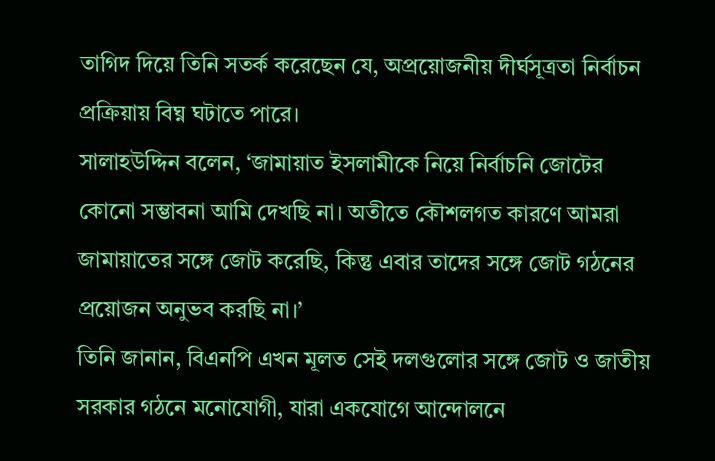তাগিদ দিয়ে তিনি সতর্ক করেছেন যে, অপ্রয়োজনীয় দীর্ঘসূত্রতা নির্বাচন প্রক্রিয়ায় বিঘ্ন ঘটাতে পারে।
সালাহউদ্দিন বলেন, ‘জামায়াত ইসলামীকে নিয়ে নির্বাচনি জোটের কোনো সম্ভাবনা আমি দেখছি না। অতীতে কৌশলগত কারণে আমরা জামায়াতের সঙ্গে জোট করেছি, কিন্তু এবার তাদের সঙ্গে জোট গঠনের প্রয়োজন অনুভব করছি না।’
তিনি জানান, বিএনপি এখন মূলত সেই দলগুলোর সঙ্গে জোট ও জাতীয় সরকার গঠনে মনোযোগী, যারা একযোগে আন্দোলনে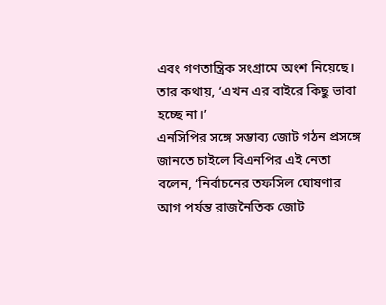এবং গণতান্ত্রিক সংগ্রামে অংশ নিয়েছে। তার কথায়, ‘এখন এর বাইরে কিছু ভাবা হচ্ছে না।’
এনসিপির সঙ্গে সম্ভাব্য জোট গঠন প্রসঙ্গে জানতে চাইলে বিএনপির এই নেতা বলেন, ‘নির্বাচনের তফসিল ঘোষণার আগ পর্যন্ত রাজনৈতিক জোট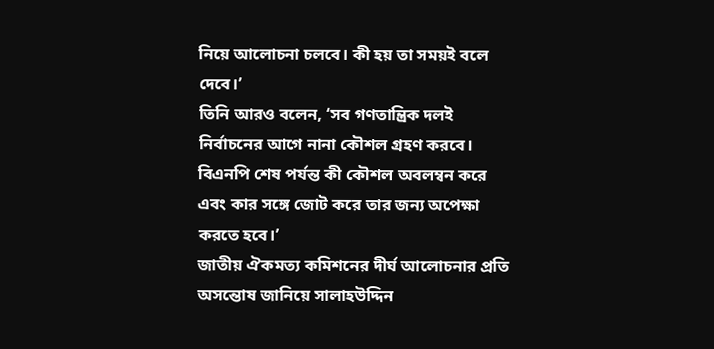নিয়ে আলোচনা চলবে। কী হয় তা সময়ই বলে দেবে।’
তিনি আরও বলেন, ‘সব গণতান্ত্রিক দলই নির্বাচনের আগে নানা কৌশল গ্রহণ করবে। বিএনপি শেষ পর্যন্ত কী কৌশল অবলম্বন করে এবং কার সঙ্গে জোট করে তার জন্য অপেক্ষা করতে হবে।’
জাতীয় ঐকমত্য কমিশনের দীর্ঘ আলোচনার প্রতি অসন্তোষ জানিয়ে সালাহউদ্দিন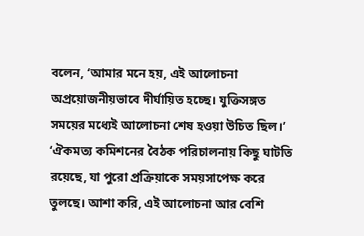বলেন, ‘আমার মনে হয়, এই আলোচনা অপ্রয়োজনীয়ভাবে দীর্ঘায়িত হচ্ছে। যুক্তিসঙ্গত সময়ের মধ্যেই আলোচনা শেষ হওয়া উচিত ছিল।’
‘ঐকমত্য কমিশনের বৈঠক পরিচালনায় কিছু ঘাটতি রয়েছে, যা পুরো প্রক্রিয়াকে সময়সাপেক্ষ করে তুলছে। আশা করি, এই আলোচনা আর বেশি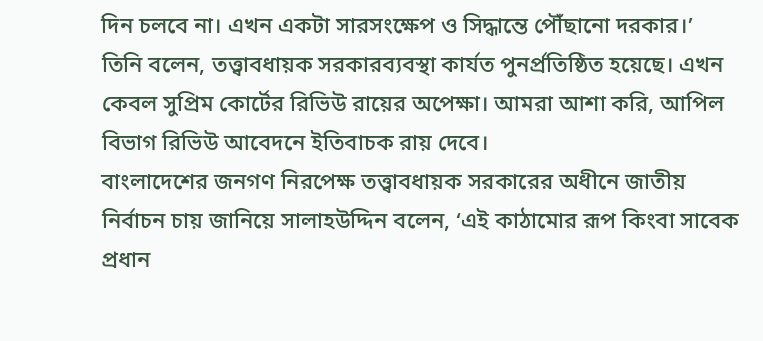দিন চলবে না। এখন একটা সারসংক্ষেপ ও সিদ্ধান্তে পৌঁছানো দরকার।’
তিনি বলেন, তত্ত্বাবধায়ক সরকারব্যবস্থা কার্যত পুনর্প্রতিষ্ঠিত হয়েছে। এখন কেবল সুপ্রিম কোর্টের রিভিউ রায়ের অপেক্ষা। আমরা আশা করি, আপিল বিভাগ রিভিউ আবেদনে ইতিবাচক রায় দেবে।
বাংলাদেশের জনগণ নিরপেক্ষ তত্ত্বাবধায়ক সরকারের অধীনে জাতীয় নির্বাচন চায় জানিয়ে সালাহউদ্দিন বলেন, ‘এই কাঠামোর রূপ কিংবা সাবেক প্রধান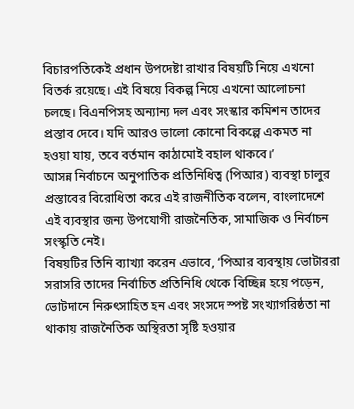বিচারপতিকেই প্রধান উপদেষ্টা রাখার বিষয়টি নিয়ে এখনো বিতর্ক রয়েছে। এই বিষয়ে বিকল্প নিয়ে এখনো আলোচনা চলছে। বিএনপিসহ অন্যান্য দল এবং সংস্কার কমিশন তাদের প্রস্তাব দেবে। যদি আরও ভালো কোনো বিকল্পে একমত না হওয়া যায়, তবে বর্তমান কাঠামোই বহাল থাকবে।’
আসন্ন নির্বাচনে অনুপাতিক প্রতিনিধিত্ব (পিআর) ব্যবস্থা চালুর প্রস্তাবের বিরোধিতা করে এই রাজনীতিক বলেন, বাংলাদেশে এই ব্যবস্থার জন্য উপযোগী রাজনৈতিক, সামাজিক ও নির্বাচন সংস্কৃতি নেই।
বিষয়টির তিনি ব্যাখ্যা করেন এভাবে, ‘পিআর ব্যবস্থায় ভোটাররা সরাসরি তাদের নির্বাচিত প্রতিনিধি থেকে বিচ্ছিন্ন হয়ে পড়েন, ভোটদানে নিরুৎসাহিত হন এবং সংসদে স্পষ্ট সংখ্যাগরিষ্ঠতা না থাকায় রাজনৈতিক অস্থিরতা সৃষ্টি হওয়ার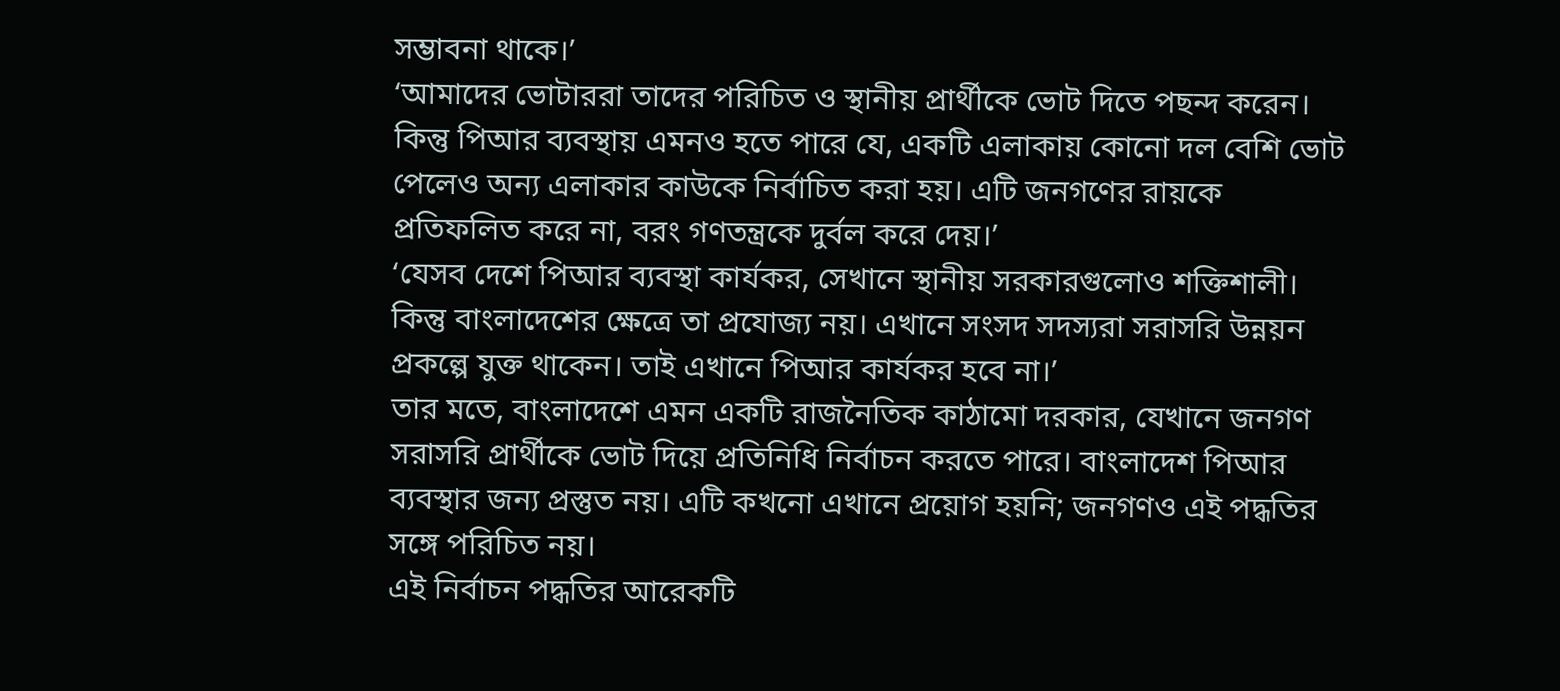সম্ভাবনা থাকে।’
‘আমাদের ভোটাররা তাদের পরিচিত ও স্থানীয় প্রার্থীকে ভোট দিতে পছন্দ করেন। কিন্তু পিআর ব্যবস্থায় এমনও হতে পারে যে, একটি এলাকায় কোনো দল বেশি ভোট পেলেও অন্য এলাকার কাউকে নির্বাচিত করা হয়। এটি জনগণের রায়কে প্রতিফলিত করে না, বরং গণতন্ত্রকে দুর্বল করে দেয়।’
‘যেসব দেশে পিআর ব্যবস্থা কার্যকর, সেখানে স্থানীয় সরকারগুলোও শক্তিশালী। কিন্তু বাংলাদেশের ক্ষেত্রে তা প্রযোজ্য নয়। এখানে সংসদ সদস্যরা সরাসরি উন্নয়ন প্রকল্পে যুক্ত থাকেন। তাই এখানে পিআর কার্যকর হবে না।’
তার মতে, বাংলাদেশে এমন একটি রাজনৈতিক কাঠামো দরকার, যেখানে জনগণ সরাসরি প্রার্থীকে ভোট দিয়ে প্রতিনিধি নির্বাচন করতে পারে। বাংলাদেশ পিআর ব্যবস্থার জন্য প্রস্তুত নয়। এটি কখনো এখানে প্রয়োগ হয়নি; জনগণও এই পদ্ধতির সঙ্গে পরিচিত নয়।
এই নির্বাচন পদ্ধতির আরেকটি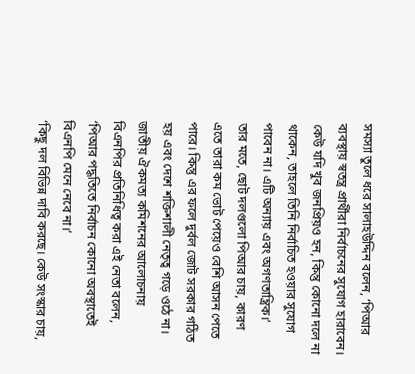সমস্যা তুলে ধরে সালাহউদ্দিন বলেন, ‘পিআর ব্যবস্থায় স্বতন্ত্র প্রার্থীরা নির্বাচনের সুযোগ হারাবেন। কেউ যদি খুব জনপ্রিয়ও হন, কিন্তু কোনো দলে না থাকেন, তাহলে তিনি নির্বাচিত হওয়ার সুযোগ পাবেন না। এটি অন্যায় এবং অগণতান্ত্রিক।’
তার মতে, ছোট দলগুলো পিআর চায়, কারণ এতে তারা কম ভোট পেয়েও বেশি আসন পেতে পারে। কিন্তু এর ফলে দুর্বল জোট সরকার গঠিত হয় এবং দেশে শক্তিশালী নেতৃত্ব গড়ে ওঠে না।
জাতীয় ঐকমত্য কমিশনের আলোচনায় বিএনপির প্রতিনিধিত্ব করা এই নেতা বলেন, ‘পিআর পদ্ধতিতে নির্বাচন কোনো অবস্থাতেই বিএনপি মেনে নেবে না।’
‘কিছু দল বিভিন্ন দাবি করছে। কেউ সংস্কার চায়,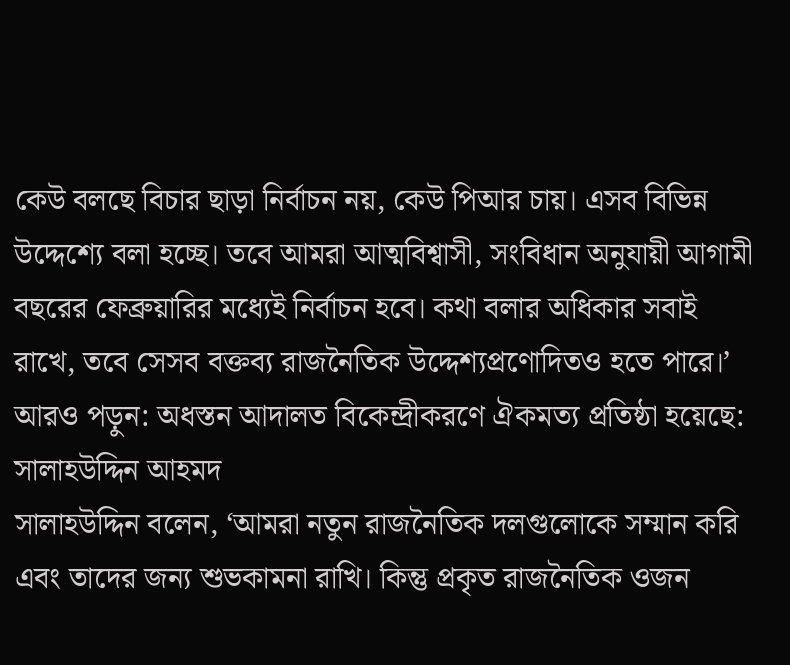কেউ বলছে বিচার ছাড়া নির্বাচন নয়, কেউ পিআর চায়। এসব বিভিন্ন উদ্দেশ্যে বলা হচ্ছে। তবে আমরা আত্মবিশ্বাসী, সংবিধান অনুযায়ী আগামী বছরের ফেব্রুয়ারির মধ্যেই নির্বাচন হবে। কথা বলার অধিকার সবাই রাখে, তবে সেসব বক্তব্য রাজনৈতিক উদ্দেশ্যপ্রণোদিতও হতে পারে।’
আরও পড়ুন: অধস্তন আদালত বিকেন্দ্রীকরণে ঐকমত্য প্রতিষ্ঠা হয়েছে: সালাহউদ্দিন আহমদ
সালাহউদ্দিন বলেন, ‘আমরা নতুন রাজনৈতিক দলগুলোকে সম্মান করি এবং তাদের জন্য শুভকামনা রাখি। কিন্তু প্রকৃত রাজনৈতিক ওজন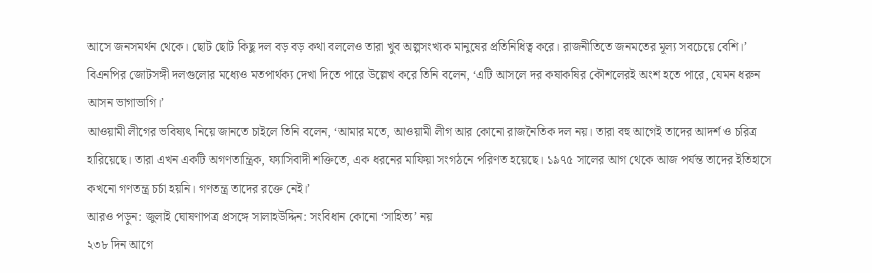আসে জনসমর্থন থেকে। ছোট ছোট কিছু দল বড় বড় কথা বললেও তারা খুব অল্পসংখ্যক মানুষের প্রতিনিধিত্ব করে। রাজনীতিতে জনমতের মূল্য সবচেয়ে বেশি।’
বিএনপির জোটসঙ্গী দলগুলোর মধ্যেও মতপার্থক্য দেখা দিতে পারে উল্লেখ করে তিনি বলেন, ‘এটি আসলে দর কষাকষির কৌশলেরই অংশ হতে পারে, যেমন ধরুন আসন ভাগাভাগি।’
আওয়ামী লীগের ভবিষ্যৎ নিয়ে জানতে চাইলে তিনি বলেন, ‘আমার মতে, আওয়ামী লীগ আর কোনো রাজনৈতিক দল নয়। তারা বহু আগেই তাদের আদর্শ ও চরিত্র হারিয়েছে। তারা এখন একটি অগণতান্ত্রিক, ফ্যাসিবাদী শক্তিতে, এক ধরনের মাফিয়া সংগঠনে পরিণত হয়েছে। ১৯৭৫ সালের আগ থেকে আজ পর্যন্ত তাদের ইতিহাসে কখনো গণতন্ত্র চর্চা হয়নি। গণতন্ত্র তাদের রক্তে নেই।’
আরও পড়ুন: জুলাই ঘোষণাপত্র প্রসঙ্গে সালাহউদ্দিন: সংবিধান কোনো ‘সাহিত্য’ নয়
২৩৮ দিন আগে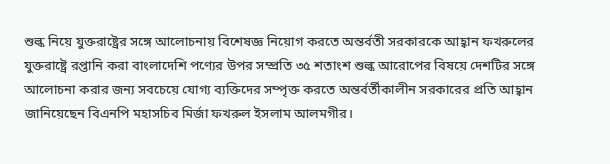শুল্ক নিয়ে যুক্তরাষ্ট্রের সঙ্গে আলোচনায় বিশেষজ্ঞ নিয়োগ করতে অন্তর্বতী সরকারকে আহ্বান ফখরুলের
যুক্তরাষ্ট্রে রপ্তানি করা বাংলাদেশি পণ্যের উপর সম্প্রতি ৩৫ শতাংশ শুল্ক আরোপের বিষয়ে দেশটির সঙ্গে আলোচনা করার জন্য সবচেয়ে যোগ্য ব্যক্তিদের সম্পৃক্ত করতে অন্তর্বর্তীকালীন সরকারের প্রতি আহ্বান জানিয়েছেন বিএনপি মহাসচিব মির্জা ফখরুল ইসলাম আলমগীর।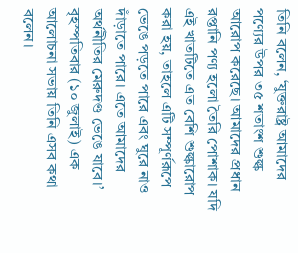তিনি বলেন, ‘যুক্তরাষ্ট্র আমাদের পণ্যের উপর ৩৫ শতাংশ শুল্ক আরোপ করেছে। আমাদের প্রধান রপ্তানি পণ্য হলো তৈরি পোশাক। যদি এই খাতটিতে এত বেশি শুল্কারোপ করা হয়, তাহলে এটি সম্পূর্ণরূপে ভেঙে পড়তে পারে এবং ঘুরে নাও দাঁড়াতে পারে। এতে আমাদের অর্থনীতির মেরুদণ্ড ভেঙে যাবে।’
বৃহস্পতিবার (১০ জুলাই) এক আলোচনা সভায় তিনি এসব কথা বলেন।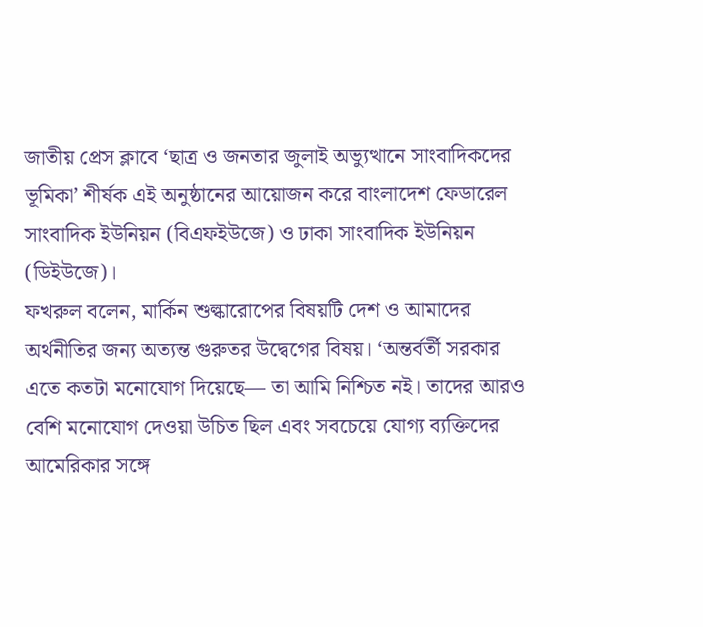জাতীয় প্রেস ক্লাবে ‘ছাত্র ও জনতার জুলাই অভ্যুত্থানে সাংবাদিকদের ভূমিকা’ শীর্ষক এই অনুষ্ঠানের আয়োজন করে বাংলাদেশ ফেডারেল সাংবাদিক ইউনিয়ন (বিএফইউজে) ও ঢাকা সাংবাদিক ইউনিয়ন (ডিইউজে)।
ফখরুল বলেন, মার্কিন শুল্কারোপের বিষয়টি দেশ ও আমাদের অর্থনীতির জন্য অত্যন্ত গুরুতর উদ্বেগের বিষয়। ‘অন্তর্বর্তী সরকার এতে কতটা মনোযোগ দিয়েছে— তা আমি নিশ্চিত নই। তাদের আরও বেশি মনোযোগ দেওয়া উচিত ছিল এবং সবচেয়ে যোগ্য ব্যক্তিদের আমেরিকার সঙ্গে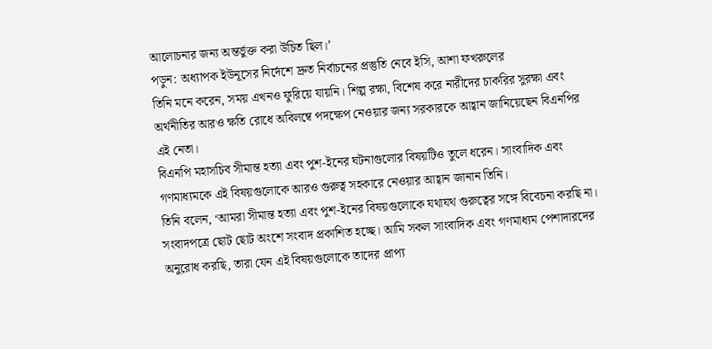আলোচনার জন্য অন্তর্ভুক্ত করা উচিত ছিল।’
পড়ুন: অধ্যাপক ইউনূসের নির্দেশে দ্রুত নির্বাচনের প্রস্তুতি নেবে ইসি, আশা ফখরুলের
তিনি মনে করেন, সময় এখনও ফুরিয়ে যায়নি। শিল্প রক্ষা, বিশেষ করে নারীদের চাকরির সুরক্ষা এবং অর্থনীতির আরও ক্ষতি রোধে অবিলম্বে পদক্ষেপ নেওয়ার জন্য সরকারকে আহ্বান জানিয়েছেন বিএনপির এই নেতা।
বিএনপি মহাসচিব সীমান্ত হত্যা এবং পুশ-ইনের ঘটনাগুলোর বিষয়টিও তুলে ধরেন। সাংবাদিক এবং গণমাধ্যমকে এই বিষয়গুলোকে আরও গুরুত্ব সহকারে নেওয়ার আহ্বান জানান তিনি।
তিনি বলেন, ‘আমরা সীমান্ত হত্যা এবং পুশ-ইনের বিষয়গুলোকে যথাযথ গুরুত্বের সঙ্গে বিবেচনা করছি না। সংবাদপত্রে ছোট ছোট অংশে সংবাদ প্রকাশিত হচ্ছে। আমি সকল সাংবাদিক এবং গণমাধ্যম পেশাদারদের অনুরোধ করছি, তারা যেন এই বিষয়গুলোকে তাদের প্রাপ্য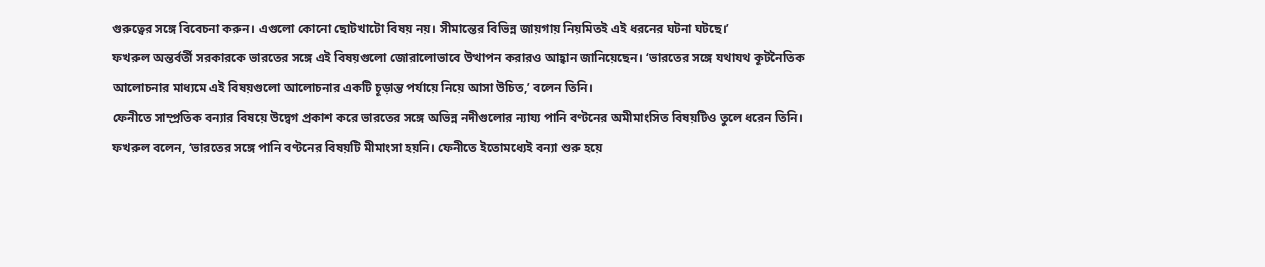গুরুত্বের সঙ্গে বিবেচনা করুন। এগুলো কোনো ছোটখাটো বিষয় নয়। সীমান্তের বিভিন্ন জায়গায় নিয়মিতই এই ধরনের ঘটনা ঘটছে।’
ফখরুল অন্তর্বর্তী সরকারকে ভারতের সঙ্গে এই বিষয়গুলো জোরালোভাবে উত্থাপন করারও আহ্বান জানিয়েছেন। ‘ভারতের সঙ্গে যথাযথ কূটনৈতিক আলোচনার মাধ্যমে এই বিষয়গুলো আলোচনার একটি চূড়ান্ত পর্যায়ে নিয়ে আসা উচিত,’ বলেন তিনি।
ফেনীতে সাম্প্রতিক বন্যার বিষয়ে উদ্বেগ প্রকাশ করে ভারতের সঙ্গে অভিন্ন নদীগুলোর ন্যায্য পানি বণ্টনের অমীমাংসিত বিষয়টিও তুলে ধরেন তিনি।
ফখরুল বলেন, ‘ভারতের সঙ্গে পানি বণ্টনের বিষয়টি মীমাংসা হয়নি। ফেনীতে ইতোমধ্যেই বন্যা শুরু হয়ে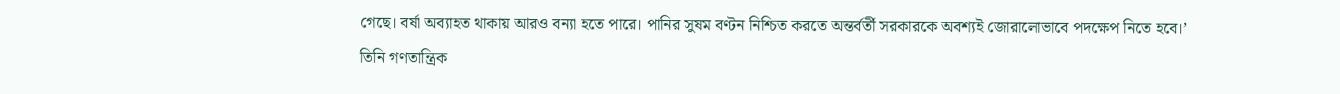গেছে। বর্ষা অব্যাহত থাকায় আরও বন্যা হতে পারে। পানির সুষম বণ্টন নিশ্চিত করতে অন্তর্বর্তী সরকারকে অবশ্যই জোরালোভাবে পদক্ষেপ নিতে হবে।’
তিনি গণতান্ত্রিক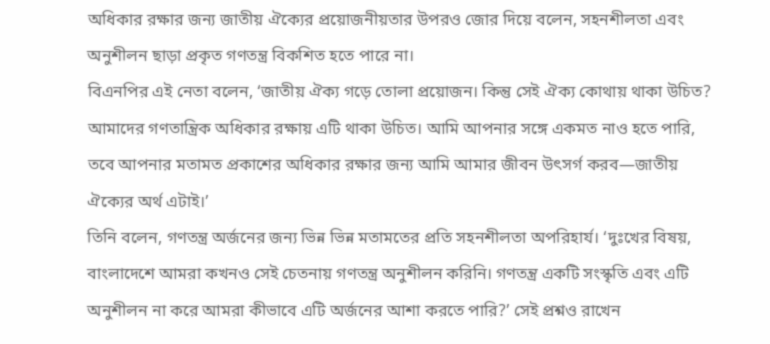অধিকার রক্ষার জন্য জাতীয় ঐক্যের প্রয়োজনীয়তার উপরও জোর দিয়ে বলেন, সহনশীলতা এবং অনুশীলন ছাড়া প্রকৃত গণতন্ত্র বিকশিত হতে পারে না।
বিএনপির এই নেতা বলেন, ‘জাতীয় ঐক্য গড়ে তোলা প্রয়োজন। কিন্তু সেই ঐক্য কোথায় থাকা উচিত? আমাদের গণতান্ত্রিক অধিকার রক্ষায় এটি থাকা উচিত। আমি আপনার সঙ্গে একমত নাও হতে পারি, তবে আপনার মতামত প্রকাশের অধিকার রক্ষার জন্য আমি আমার জীবন উৎসর্গ করব—জাতীয় ঐক্যের অর্থ এটাই।’
তিনি বলেন, গণতন্ত্র অর্জনের জন্য ভিন্ন ভিন্ন মতামতের প্রতি সহনশীলতা অপরিহার্য। ‘দুঃখের বিষয়, বাংলাদেশে আমরা কখনও সেই চেতনায় গণতন্ত্র অনুশীলন করিনি। গণতন্ত্র একটি সংস্কৃতি এবং এটি অনুশীলন না করে আমরা কীভাবে এটি অর্জনের আশা করতে পারি?’ সেই প্রশ্নও রাখেন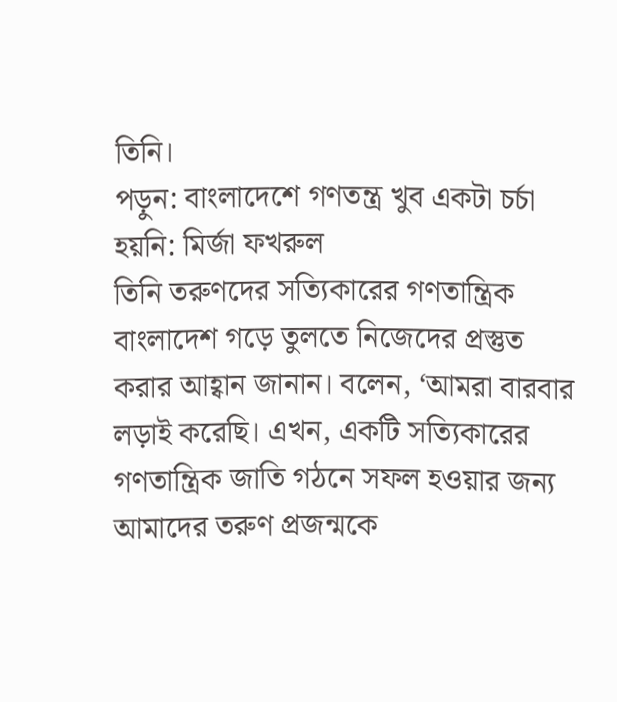তিনি।
পড়ুন: বাংলাদেশে গণতন্ত্র খুব একটা চর্চা হয়নি: মির্জা ফখরুল
তিনি তরুণদের সত্যিকারের গণতান্ত্রিক বাংলাদেশ গড়ে তুলতে নিজেদের প্রস্তুত করার আহ্বান জানান। বলেন, ‘আমরা বারবার লড়াই করেছি। এখন, একটি সত্যিকারের গণতান্ত্রিক জাতি গঠনে সফল হওয়ার জন্য আমাদের তরুণ প্রজন্মকে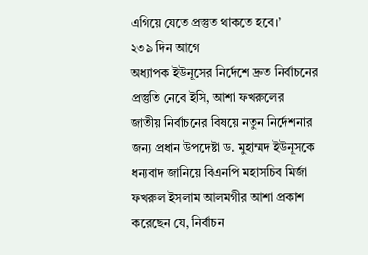এগিয়ে যেতে প্রস্তুত থাকতে হবে।’
২৩৯ দিন আগে
অধ্যাপক ইউনূসের নির্দেশে দ্রুত নির্বাচনের প্রস্তুতি নেবে ইসি, আশা ফখরুলের
জাতীয় নির্বাচনের বিষয়ে নতুন নির্দেশনার জন্য প্রধান উপদেষ্টা ড. মুহাম্মদ ইউনূসকে ধন্যবাদ জানিয়ে বিএনপি মহাসচিব মির্জা ফখরুল ইসলাম আলমগীর আশা প্রকাশ করেছেন যে, নির্বাচন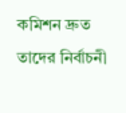কমিশন দ্রুত তাদের নির্বাচনী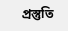প্রস্তুতি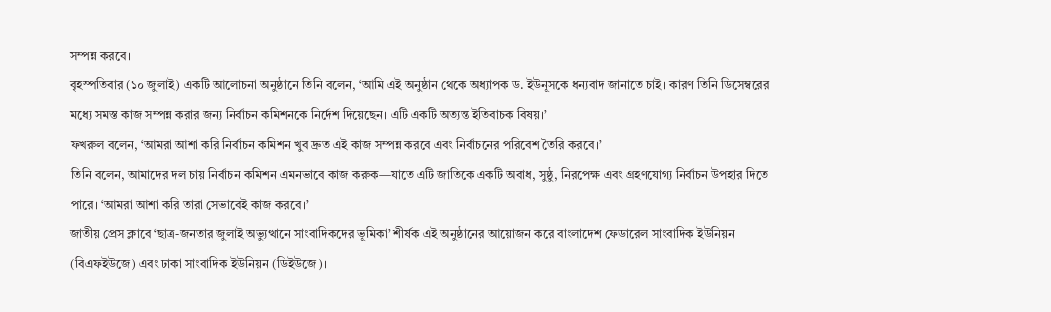সম্পন্ন করবে।
বৃহস্পতিবার (১০ জুলাই) একটি আলোচনা অনুষ্ঠানে তিনি বলেন, ‘আমি এই অনুষ্ঠান থেকে অধ্যাপক ড. ইউনূসকে ধন্যবাদ জানাতে চাই। কারণ তিনি ডিসেম্বরের মধ্যে সমস্ত কাজ সম্পন্ন করার জন্য নির্বাচন কমিশনকে নির্দেশ দিয়েছেন। এটি একটি অত্যন্ত ইতিবাচক বিষয়।’
ফখরুল বলেন, ‘আমরা আশা করি নির্বাচন কমিশন খুব দ্রুত এই কাজ সম্পন্ন করবে এবং নির্বাচনের পরিবেশ তৈরি করবে।’
তিনি বলেন, আমাদের দল চায় নির্বাচন কমিশন এমনভাবে কাজ করুক—যাতে এটি জাতিকে একটি অবাধ, সুষ্ঠু, নিরপেক্ষ এবং গ্রহণযোগ্য নির্বাচন উপহার দিতে পারে। ‘আমরা আশা করি তারা সেভাবেই কাজ করবে।’
জাতীয় প্রেস ক্লাবে ‘ছাত্র-জনতার জুলাই অভ্যুত্থানে সাংবাদিকদের ভূমিকা’ শীর্ষক এই অনুষ্ঠানের আয়োজন করে বাংলাদেশ ফেডারেল সাংবাদিক ইউনিয়ন (বিএফইউজে) এবং ঢাকা সাংবাদিক ইউনিয়ন (ডিইউজে)।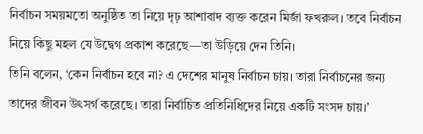নির্বাচন সময়মতো অনুষ্ঠিত তা নিয়ে দৃঢ় আশাবাদ ব্যক্ত করেন মির্জা ফখরুল। তবে নির্বাচন নিয়ে কিছু মহল যে উদ্বেগ প্রকাশ করেছে—তা উড়িয়ে দেন তিনি।
তিনি বলেন, ‘কেন নির্বাচন হবে না? এ দেশের মানুষ নির্বাচন চায়। তারা নির্বাচনের জন্য তাদের জীবন উৎসর্গ করেছে। তারা নির্বাচিত প্রতিনিধিদের নিয়ে একটি সংসদ চায়।’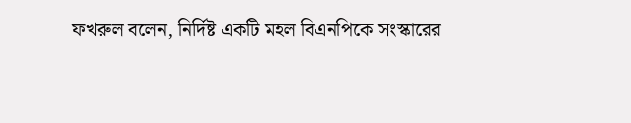ফখরুল বলেন, নির্দিষ্ট একটি মহল বিএনপিকে সংস্কারের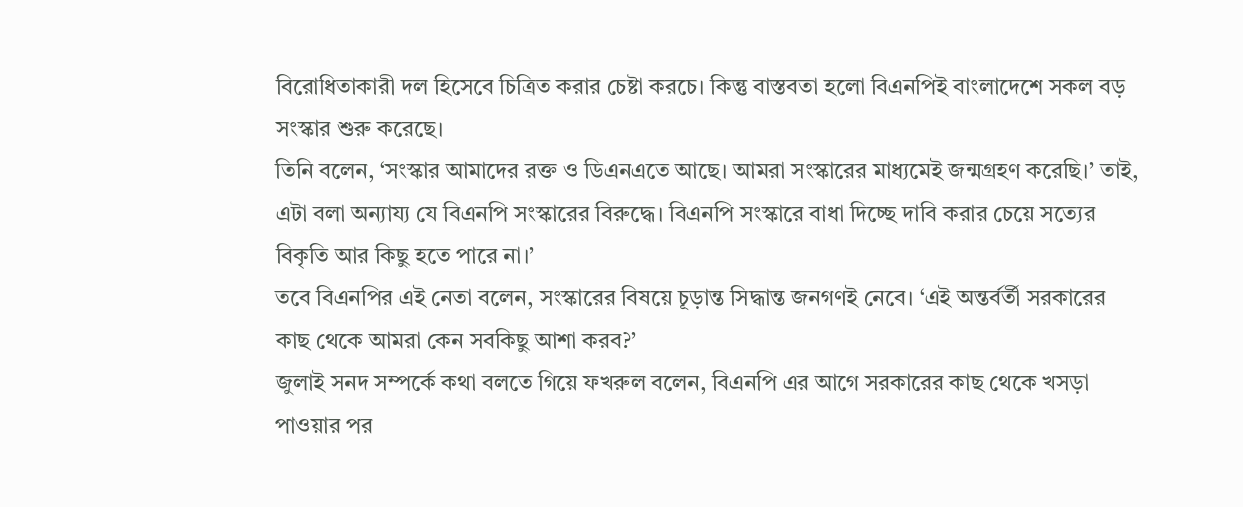বিরোধিতাকারী দল হিসেবে চিত্রিত করার চেষ্টা করচে। কিন্তু বাস্তবতা হলো বিএনপিই বাংলাদেশে সকল বড় সংস্কার শুরু করেছে।
তিনি বলেন, ‘সংস্কার আমাদের রক্ত ও ডিএনএতে আছে। আমরা সংস্কারের মাধ্যমেই জন্মগ্রহণ করেছি।’ তাই, এটা বলা অন্যায্য যে বিএনপি সংস্কারের বিরুদ্ধে। বিএনপি সংস্কারে বাধা দিচ্ছে দাবি করার চেয়ে সত্যের বিকৃতি আর কিছু হতে পারে না।’
তবে বিএনপির এই নেতা বলেন, সংস্কারের বিষয়ে চূড়ান্ত সিদ্ধান্ত জনগণই নেবে। ‘এই অন্তর্বর্তী সরকারের কাছ থেকে আমরা কেন সবকিছু আশা করব?’
জুলাই সনদ সম্পর্কে কথা বলতে গিয়ে ফখরুল বলেন, বিএনপি এর আগে সরকারের কাছ থেকে খসড়া পাওয়ার পর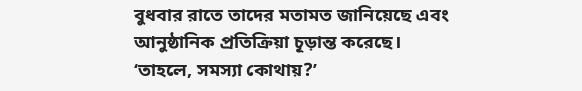বুধবার রাতে তাদের মতামত জানিয়েছে এবং আনুষ্ঠানিক প্রতিক্রিয়া চূড়ান্ত করেছে। ‘তাহলে, সমস্যা কোথায়?’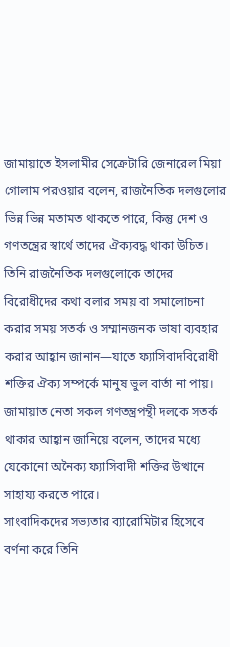জামায়াতে ইসলামীর সেক্রেটারি জেনারেল মিয়া গোলাম পরওয়ার বলেন, রাজনৈতিক দলগুলোর ভিন্ন ভিন্ন মতামত থাকতে পারে, কিন্তু দেশ ও গণতন্ত্রের স্বার্থে তাদের ঐক্যবদ্ধ থাকা উচিত।
তিনি রাজনৈতিক দলগুলোকে তাদের বিরোধীদের কথা বলার সময় বা সমালোচনা করার সময় সতর্ক ও সম্মানজনক ভাষা ব্যবহার করার আহ্বান জানান—যাতে ফ্যাসিবাদবিরোধী শক্তির ঐক্য সম্পর্কে মানুষ ভুল বার্তা না পায়।
জামায়াত নেতা সকল গণতন্ত্রপন্থী দলকে সতর্ক থাকার আহ্বান জানিয়ে বলেন, তাদের মধ্যে যেকোনো অনৈক্য ফ্যাসিবাদী শক্তির উত্থানে সাহায্য করতে পারে।
সাংবাদিকদের সভ্যতার ব্যারোমিটার হিসেবে বর্ণনা করে তিনি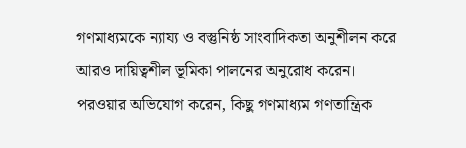গণমাধ্যমকে ন্যায্য ও বস্তুনিষ্ঠ সাংবাদিকতা অনুশীলন করে আরও দায়িত্বশীল ভূমিকা পালনের অনুরোধ করেন।
পরওয়ার অভিযোগ করেন, কিছু গণমাধ্যম গণতান্ত্রিক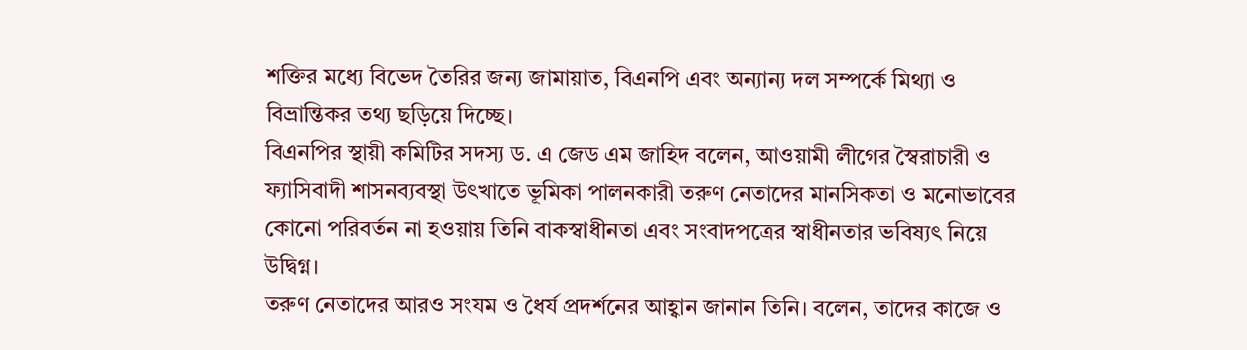শক্তির মধ্যে বিভেদ তৈরির জন্য জামায়াত, বিএনপি এবং অন্যান্য দল সম্পর্কে মিথ্যা ও বিভ্রান্তিকর তথ্য ছড়িয়ে দিচ্ছে।
বিএনপির স্থায়ী কমিটির সদস্য ড. এ জেড এম জাহিদ বলেন, আওয়ামী লীগের স্বৈরাচারী ও ফ্যাসিবাদী শাসনব্যবস্থা উৎখাতে ভূমিকা পালনকারী তরুণ নেতাদের মানসিকতা ও মনোভাবের কোনো পরিবর্তন না হওয়ায় তিনি বাকস্বাধীনতা এবং সংবাদপত্রের স্বাধীনতার ভবিষ্যৎ নিয়ে উদ্বিগ্ন।
তরুণ নেতাদের আরও সংযম ও ধৈর্য প্রদর্শনের আহ্বান জানান তিনি। বলেন, তাদের কাজে ও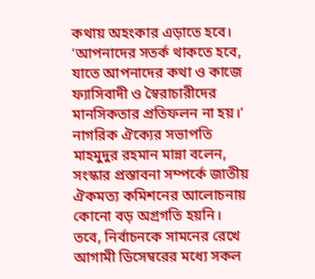কথায় অহংকার এড়াতে হবে। ‘আপনাদের সতর্ক থাকতে হবে, যাতে আপনাদের কথা ও কাজে ফ্যাসিবাদী ও স্বৈরাচারীদের মানসিকতার প্রতিফলন না হয়।’
নাগরিক ঐক্যের সভাপতি মাহমুদুর রহমান মান্না বলেন, সংস্কার প্রস্তাবনা সম্পর্কে জাতীয় ঐকমত্য কমিশনের আলোচনায় কোনো বড় অগ্রগতি হয়নি।
তবে, নির্বাচনকে সামনের রেখে আগামী ডিসেম্বরের মধ্যে সকল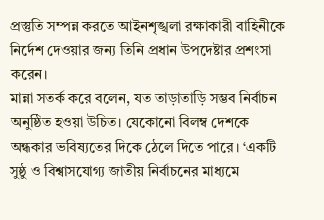প্রস্তুতি সম্পন্ন করতে আইনশৃঙ্খলা রক্ষাকারী বাহিনীকে নির্দেশ দেওয়ার জন্য তিনি প্রধান উপদেষ্টার প্রশংসা করেন।
মান্না সতর্ক করে বলেন, যত তাড়াতাড়ি সম্ভব নির্বাচন অনুষ্ঠিত হওয়া উচিত। যেকোনো বিলম্ব দেশকে অন্ধকার ভবিষ্যতের দিকে ঠেলে দিতে পারে। ‘একটি সুষ্ঠু ও বিশ্বাসযোগ্য জাতীয় নির্বাচনের মাধ্যমে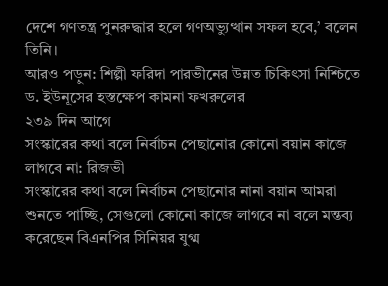দেশে গণতন্ত্র পুনরুদ্ধার হলে গণঅভ্যুত্থান সফল হবে,’ বলেন তিনি।
আরও পড়ুন: শিল্পী ফরিদা পারভীনের উন্নত চিকিৎসা নিশ্চিতে ড. ইউনূসের হস্তক্ষেপ কামনা ফখরুলের
২৩৯ দিন আগে
সংস্কারের কথা বলে নির্বাচন পেছানোর কোনো বয়ান কাজে লাগবে না: রিজভী
সংস্কারের কথা বলে নির্বাচন পেছানোর নানা বয়ান আমরা শুনতে পাচ্ছি, সেগুলো কোনো কাজে লাগবে না বলে মন্তব্য করেছেন বিএনপির সিনিয়র যুগ্ম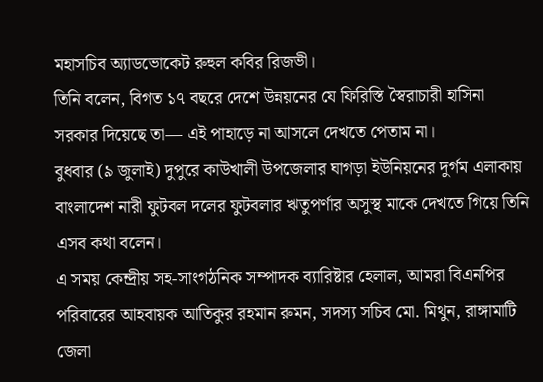মহাসচিব অ্যাডভোকেট রুহুল কবির রিজভী।
তিনি বলেন, বিগত ১৭ বছরে দেশে উন্নয়নের যে ফিরিস্তি স্বৈরাচারী হাসিনা সরকার দিয়েছে তা— এই পাহাড়ে না আসলে দেখতে পেতাম না।
বুধবার (৯ জুলাই) দুপুরে কাউখালী উপজেলার ঘাগড়া ইউনিয়নের দুর্গম এলাকায় বাংলাদেশ নারী ফুটবল দলের ফুটবলার ঋতুপর্ণার অসুস্থ মাকে দেখতে গিয়ে তিনি এসব কথা বলেন।
এ সময় কেন্দ্রীয় সহ-সাংগঠনিক সম্পাদক ব্যারিষ্টার হেলাল, আমরা বিএনপির পরিবারের আহবায়ক আতিকুর রহমান রুমন, সদস্য সচিব মো. মিথুন, রাঙ্গামাটি জেলা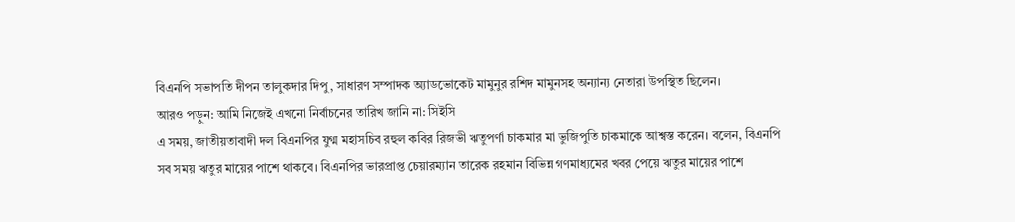বিএনপি সভাপতি দীপন তালুকদার দিপু, সাধারণ সম্পাদক অ্যাডভোকেট মামুনুর রশিদ মামুনসহ অন্যান্য নেতারা উপস্থিত ছিলেন।
আরও পড়ুন: আমি নিজেই এখনো নির্বাচনের তারিখ জানি না: সিইসি
এ সময়, জাতীয়তাবাদী দল বিএনপির যুগ্ম মহাসচিব রহুল কবির রিজভী ঋতুপর্ণা চাকমার মা ভুজিপুতি চাকমাকে আশ্বস্ত করেন। বলেন, বিএনপি সব সময় ঋতুর মায়ের পাশে থাকবে। বিএনপির ভারপ্রাপ্ত চেয়ারম্যান তারেক রহমান বিভিন্ন গণমাধ্যমের খবর পেয়ে ঋতুর মায়ের পাশে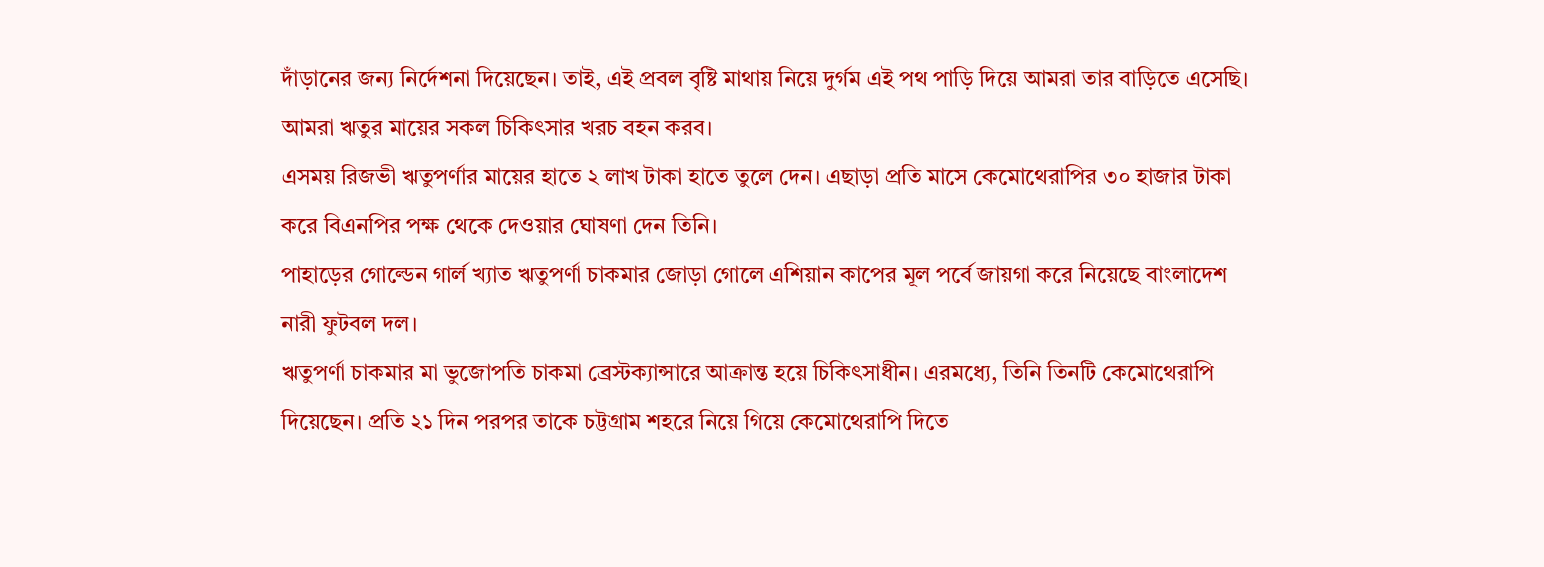দাঁড়ানের জন্য নির্দেশনা দিয়েছেন। তাই, এই প্রবল বৃষ্টি মাথায় নিয়ে দুর্গম এই পথ পাড়ি দিয়ে আমরা তার বাড়িতে এসেছি। আমরা ঋতুর মায়ের সকল চিকিৎসার খরচ বহন করব।
এসময় রিজভী ঋতুপর্ণার মায়ের হাতে ২ লাখ টাকা হাতে তুলে দেন। এছাড়া প্রতি মাসে কেমোথেরাপির ৩০ হাজার টাকা করে বিএনপির পক্ষ থেকে দেওয়ার ঘোষণা দেন তিনি।
পাহাড়ের গোল্ডেন গার্ল খ্যাত ঋতুপর্ণা চাকমার জোড়া গোলে এশিয়ান কাপের মূল পর্বে জায়গা করে নিয়েছে বাংলাদেশ নারী ফুটবল দল।
ঋতুপর্ণা চাকমার মা ভুজোপতি চাকমা ব্রেস্টক্যান্সারে আক্রান্ত হয়ে চিকিৎসাধীন। এরমধ্যে, তিনি তিনটি কেমোথেরাপি দিয়েছেন। প্রতি ২১ দিন পরপর তাকে চট্টগ্রাম শহরে নিয়ে গিয়ে কেমোথেরাপি দিতে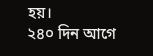হয়।
২৪০ দিন আগে